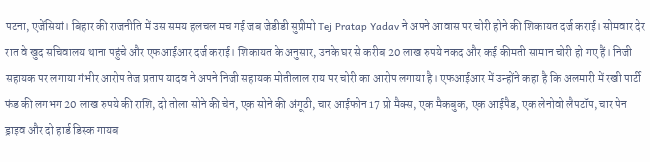पटना, एजेंसियां। बिहार की राजनीति में उस समय हलचल मच गई जब जेडीडी सुप्रीमो Tej Pratap Yadav ने अपने आवास पर चोरी होने की शिकायत दर्ज कराई। सोमवार देर रात वे खुद सचिवालय थाना पहुंचे और एफआईआर दर्ज कराई। शिकायत के अनुसार, उनके घर से करीब 20 लाख रुपये नकद और कई कीमती सामान चोरी हो गए हैं। निजी सहायक पर लगाया गंभीर आरोप तेज प्रताप यादव ने अपने निजी सहायक मोतीलाल राय पर चोरी का आरोप लगाया है। एफआईआर में उन्होंने कहा है कि अलमारी में रखी पार्टी फंड की लगभग 20 लाख रुपये की राशि, दो तोला सोने की चेन, एक सोने की अंगूठी, चार आईफोन 17 प्रो मैक्स, एक मैकबुक, एक आईपैड, एक लेनोवो लैपटॉप, चार पेन ड्राइव और दो हार्ड डिस्क गायब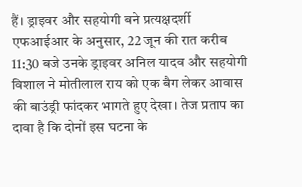हैं। ड्राइवर और सहयोगी बने प्रत्यक्षदर्शी एफआईआर के अनुसार, 22 जून की रात करीब 11:30 बजे उनके ड्राइवर अनिल यादव और सहयोगी विशाल ने मोतीलाल राय को एक बैग लेकर आवास की बाउंड्री फांदकर भागते हुए देखा। तेज प्रताप का दावा है कि दोनों इस घटना के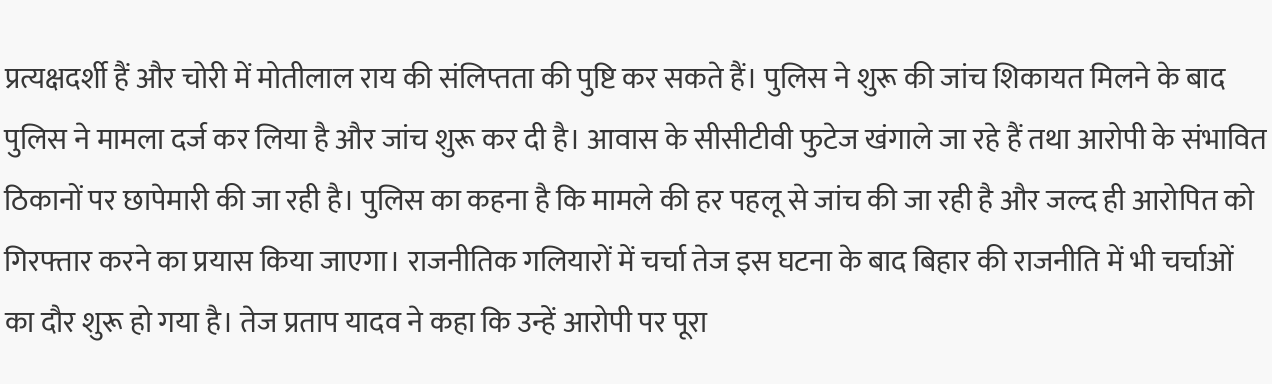प्रत्यक्षदर्शी हैं और चोरी में मोतीलाल राय की संलिप्तता की पुष्टि कर सकते हैं। पुलिस ने शुरू की जांच शिकायत मिलने के बाद पुलिस ने मामला दर्ज कर लिया है और जांच शुरू कर दी है। आवास के सीसीटीवी फुटेज खंगाले जा रहे हैं तथा आरोपी के संभावित ठिकानों पर छापेमारी की जा रही है। पुलिस का कहना है कि मामले की हर पहलू से जांच की जा रही है और जल्द ही आरोपित को गिरफ्तार करने का प्रयास किया जाएगा। राजनीतिक गलियारों में चर्चा तेज इस घटना के बाद बिहार की राजनीति में भी चर्चाओं का दौर शुरू हो गया है। तेज प्रताप यादव ने कहा कि उन्हें आरोपी पर पूरा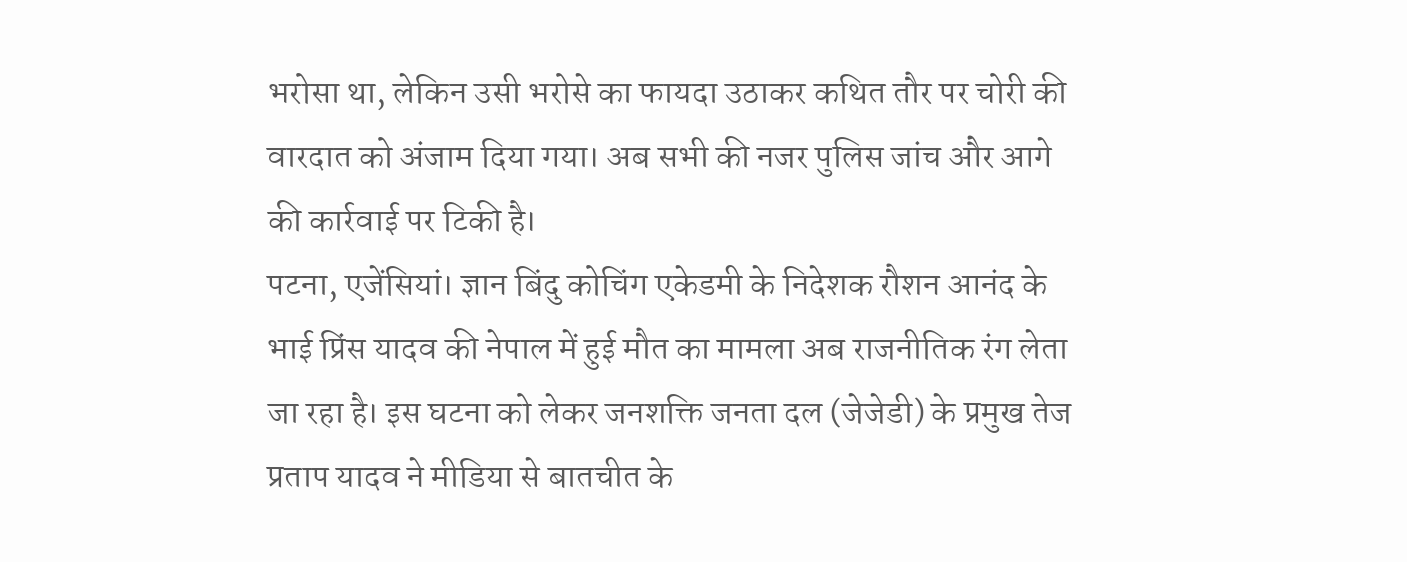भरोसा था, लेकिन उसी भरोसे का फायदा उठाकर कथित तौर पर चोरी की वारदात को अंजाम दिया गया। अब सभी की नजर पुलिस जांच और आगे की कार्रवाई पर टिकी है।
पटना, एजेंसियां। ज्ञान बिंदु कोचिंग एकेडमी के निदेशक रौशन आनंद के भाई प्रिंस यादव की नेपाल में हुई मौत का मामला अब राजनीतिक रंग लेता जा रहा है। इस घटना को लेकर जनशक्ति जनता दल (जेजेडी) के प्रमुख तेज प्रताप यादव ने मीडिया से बातचीत के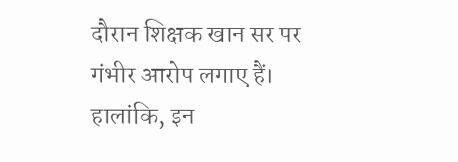दौरान शिक्षक खान सर पर गंभीर आरोप लगाए हैं। हालांकि, इन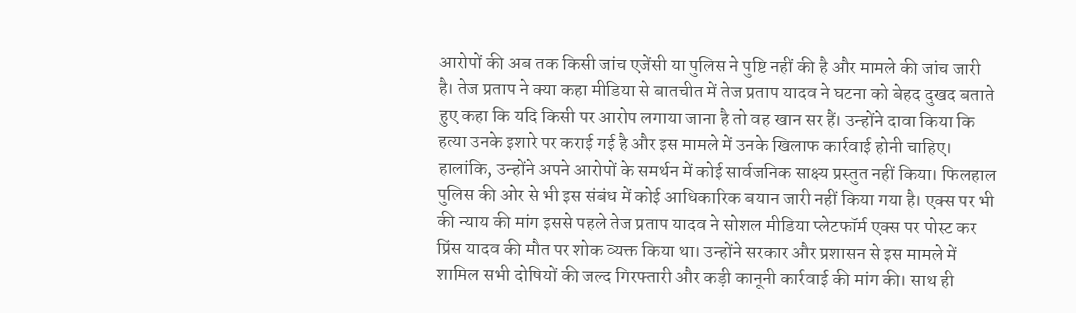आरोपों की अब तक किसी जांच एजेंसी या पुलिस ने पुष्टि नहीं की है और मामले की जांच जारी है। तेज प्रताप ने क्या कहा मीडिया से बातचीत में तेज प्रताप यादव ने घटना को बेहद दुखद बताते हुए कहा कि यदि किसी पर आरोप लगाया जाना है तो वह खान सर हैं। उन्होंने दावा किया कि हत्या उनके इशारे पर कराई गई है और इस मामले में उनके खिलाफ कार्रवाई होनी चाहिए। हालांकि, उन्होंने अपने आरोपों के समर्थन में कोई सार्वजनिक साक्ष्य प्रस्तुत नहीं किया। फिलहाल पुलिस की ओर से भी इस संबंध में कोई आधिकारिक बयान जारी नहीं किया गया है। एक्स पर भी की न्याय की मांग इससे पहले तेज प्रताप यादव ने सोशल मीडिया प्लेटफॉर्म एक्स पर पोस्ट कर प्रिंस यादव की मौत पर शोक व्यक्त किया था। उन्होंने सरकार और प्रशासन से इस मामले में शामिल सभी दोषियों की जल्द गिरफ्तारी और कड़ी कानूनी कार्रवाई की मांग की। साथ ही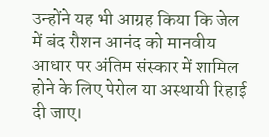उन्होंने यह भी आग्रह किया कि जेल में बंद रौशन आनंद को मानवीय आधार पर अंतिम संस्कार में शामिल होने के लिए पेरोल या अस्थायी रिहाई दी जाए।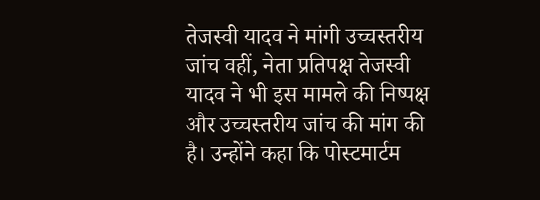तेजस्वी यादव ने मांगी उच्चस्तरीय जांच वहीं, नेता प्रतिपक्ष तेजस्वी यादव ने भी इस मामले की निष्पक्ष और उच्चस्तरीय जांच की मांग की है। उन्होंने कहा कि पोस्टमार्टम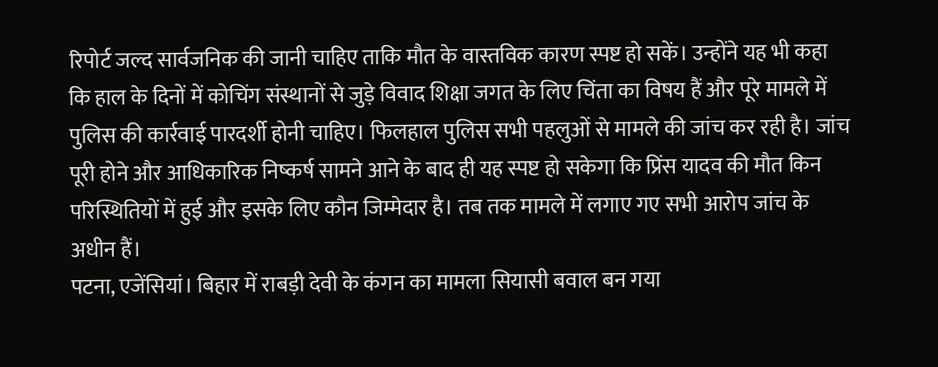रिपोर्ट जल्द सार्वजनिक की जानी चाहिए ताकि मौत के वास्तविक कारण स्पष्ट हो सकें। उन्होंने यह भी कहा कि हाल के दिनों में कोचिंग संस्थानों से जुड़े विवाद शिक्षा जगत के लिए चिंता का विषय हैं और पूरे मामले में पुलिस की कार्रवाई पारदर्शी होनी चाहिए। फिलहाल पुलिस सभी पहलुओं से मामले की जांच कर रही है। जांच पूरी होने और आधिकारिक निष्कर्ष सामने आने के बाद ही यह स्पष्ट हो सकेगा कि प्रिंस यादव की मौत किन परिस्थितियों में हुई और इसके लिए कौन जिम्मेदार है। तब तक मामले में लगाए गए सभी आरोप जांच के अधीन हैं।
पटना, एजेंसियां। बिहार में राबड़ी देवी के कंगन का मामला सियासी बवाल बन गया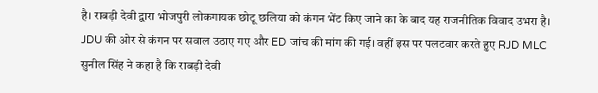है। राबड़ी देवी द्वारा भोजपुरी लोकगायक छोटू छलिया को कंगन भेंट किए जाने का के बाद यह राजनीतिक विवाद उभरा है। JDU की ओर से कंगन पर सवाल उठाए गए और ED जांच की मांग की गई। वहीं इस पर पलटवार करते हुए RJD MLC सुनील सिंह ने कहा है कि राबड़ी देवी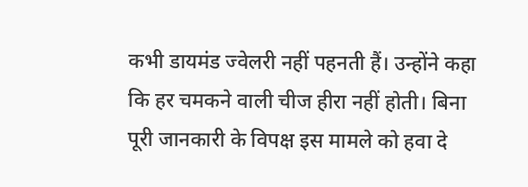कभी डायमंड ज्वेलरी नहीं पहनती हैं। उन्होंने कहा कि हर चमकने वाली चीज हीरा नहीं होती। बिना पूरी जानकारी के विपक्ष इस मामले को हवा दे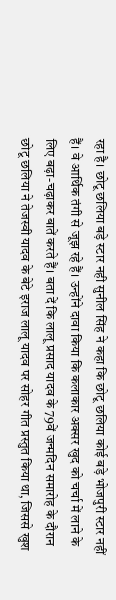रहा है। छोटू छलिया बड़े स्टार नही सुनील सिंह ने कहा कि छोटू छलिया कोई बड़े भोजपुरी स्टार नहीं हैं। वे आर्थिक तंगी से जूझ रहे हैं। उन्होंने दावा किया कि कलाकार अक्सर खुद को चर्चा में लाने के लिए बढ़ा-चढ़ाकर बातें करते हैं। बता दें कि लालू प्रसाद यादव के 79वें जन्मदिन समारोह के दौरान छोटू छलिया ने तेजस्वी यादव के बेटे इराज लालू यादव पर सोहर गीत प्रस्तुत किया था, जिससे खुश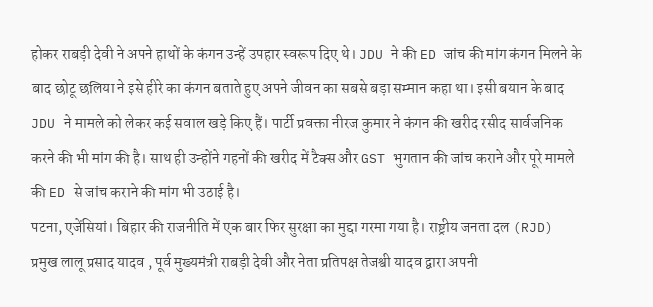होकर राबड़ी देवी ने अपने हाथों के कंगन उन्हें उपहार स्वरूप दिए थे। JDU ने की ED जांच की मांग कंगन मिलने के बाद छोटू छलिया ने इसे हीरे का कंगन बताते हुए अपने जीवन का सबसे बड़ा सम्मान कहा था। इसी बयान के बाद JDU ने मामले को लेकर कई सवाल खड़े किए हैं। पार्टी प्रवक्ता नीरज कुमार ने कंगन की खरीद रसीद सार्वजनिक करने की भी मांग की है। साथ ही उन्होंने गहनों की खरीद में टैक्स और GST भुगतान की जांच कराने और पूरे मामले की ED से जांच कराने की मांग भी उठाई है।
पटना, एजेंसियां। बिहार की राजनीति में एक बार फिर सुरक्षा का मुद्दा गरमा गया है। राष्ट्रीय जनता दल (RJD) प्रमुख लालू प्रसाद यादव , पूर्व मुख्यमंत्री राबड़ी देवी और नेता प्रतिपक्ष तेजश्वी यादव द्वारा अपनी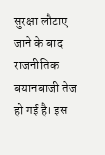सुरक्षा लौटाए जाने के बाद राजनीतिक बयानबाजी तेज हो गई है। इस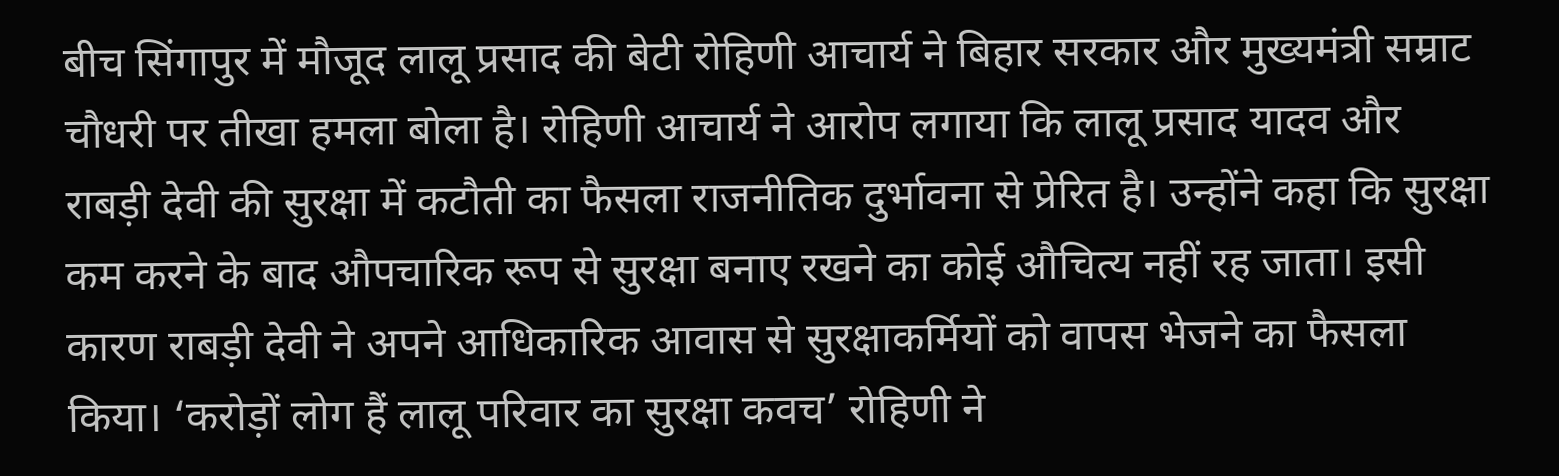बीच सिंगापुर में मौजूद लालू प्रसाद की बेटी रोहिणी आचार्य ने बिहार सरकार और मुख्यमंत्री सम्राट चौधरी पर तीखा हमला बोला है। रोहिणी आचार्य ने आरोप लगाया कि लालू प्रसाद यादव और राबड़ी देवी की सुरक्षा में कटौती का फैसला राजनीतिक दुर्भावना से प्रेरित है। उन्होंने कहा कि सुरक्षा कम करने के बाद औपचारिक रूप से सुरक्षा बनाए रखने का कोई औचित्य नहीं रह जाता। इसी कारण राबड़ी देवी ने अपने आधिकारिक आवास से सुरक्षाकर्मियों को वापस भेजने का फैसला किया। ‘करोड़ों लोग हैं लालू परिवार का सुरक्षा कवच’ रोहिणी ने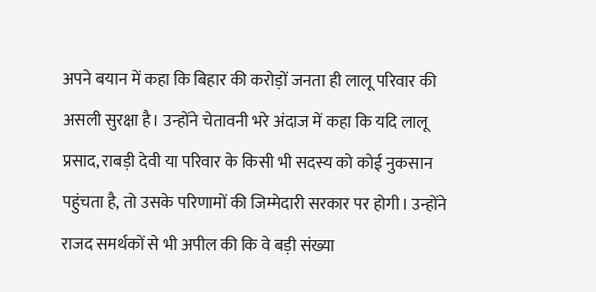अपने बयान में कहा कि बिहार की करोड़ों जनता ही लालू परिवार की असली सुरक्षा है। उन्होंने चेतावनी भरे अंदाज में कहा कि यदि लालू प्रसाद, राबड़ी देवी या परिवार के किसी भी सदस्य को कोई नुकसान पहुंचता है, तो उसके परिणामों की जिम्मेदारी सरकार पर होगी। उन्होंने राजद समर्थकों से भी अपील की कि वे बड़ी संख्या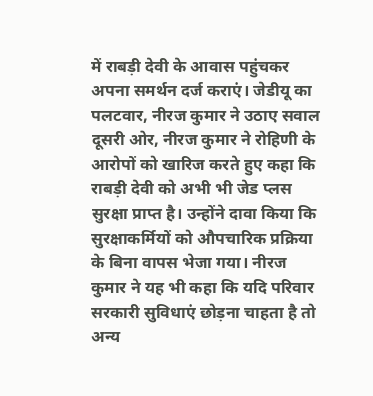में राबड़ी देवी के आवास पहुंचकर अपना समर्थन दर्ज कराएं। जेडीयू का पलटवार, नीरज कुमार ने उठाए सवाल दूसरी ओर, नीरज कुमार ने रोहिणी के आरोपों को खारिज करते हुए कहा कि राबड़ी देवी को अभी भी जेड प्लस सुरक्षा प्राप्त है। उन्होंने दावा किया कि सुरक्षाकर्मियों को औपचारिक प्रक्रिया के बिना वापस भेजा गया। नीरज कुमार ने यह भी कहा कि यदि परिवार सरकारी सुविधाएं छोड़ना चाहता है तो अन्य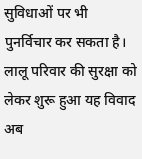सुविधाओं पर भी पुनर्विचार कर सकता है। लालू परिवार की सुरक्षा को लेकर शुरू हुआ यह विवाद अब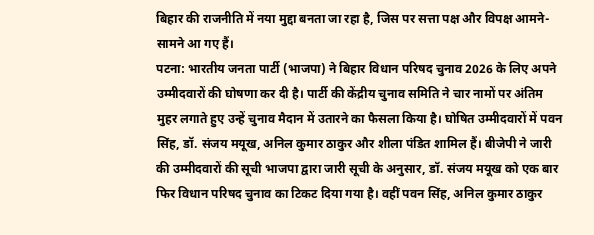बिहार की राजनीति में नया मुद्दा बनता जा रहा है, जिस पर सत्ता पक्ष और विपक्ष आमने-सामने आ गए हैं।
पटना: भारतीय जनता पार्टी (भाजपा) ने बिहार विधान परिषद चुनाव 2026 के लिए अपने उम्मीदवारों की घोषणा कर दी है। पार्टी की केंद्रीय चुनाव समिति ने चार नामों पर अंतिम मुहर लगाते हुए उन्हें चुनाव मैदान में उतारने का फैसला किया है। घोषित उम्मीदवारों में पवन सिंह, डॉ. संजय मयूख, अनिल कुमार ठाकुर और शीला पंडित शामिल हैं। बीजेपी ने जारी की उम्मीदवारों की सूची भाजपा द्वारा जारी सूची के अनुसार, डॉ. संजय मयूख को एक बार फिर विधान परिषद चुनाव का टिकट दिया गया है। वहीं पवन सिंह, अनिल कुमार ठाकुर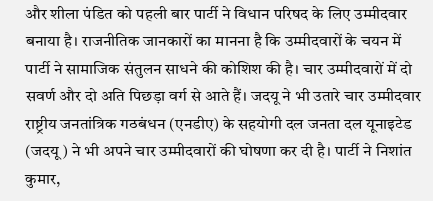और शीला पंडित को पहली बार पार्टी ने विधान परिषद के लिए उम्मीदवार बनाया है। राजनीतिक जानकारों का मानना है कि उम्मीदवारों के चयन में पार्टी ने सामाजिक संतुलन साधने की कोशिश की है। चार उम्मीदवारों में दो सवर्ण और दो अति पिछड़ा वर्ग से आते हैं। जदयू ने भी उतारे चार उम्मीदवार राष्ट्रीय जनतांत्रिक गठबंधन (एनडीए) के सहयोगी दल जनता दल यूनाइटेड (जदयू) ने भी अपने चार उम्मीदवारों की घोषणा कर दी है। पार्टी ने निशांत कुमार,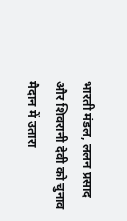भारती मंडल, ललन प्रसाद और शिवरानी देवी को चुनाव मैदान में उतारा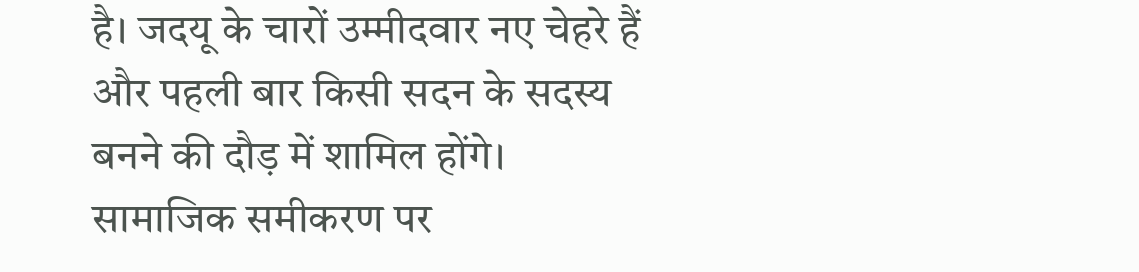है। जदयू के चारों उम्मीदवार नए चेहरे हैं और पहली बार किसी सदन के सदस्य बनने की दौड़ में शामिल होंगे। सामाजिक समीकरण पर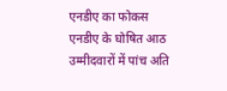एनडीए का फोकस एनडीए के घोषित आठ उम्मीदवारों में पांच अति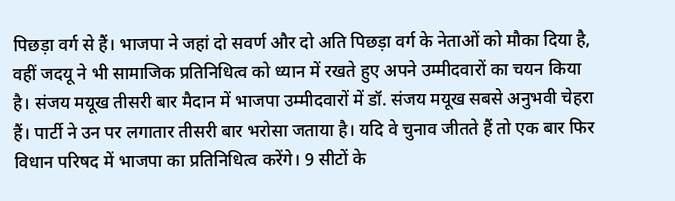पिछड़ा वर्ग से हैं। भाजपा ने जहां दो सवर्ण और दो अति पिछड़ा वर्ग के नेताओं को मौका दिया है, वहीं जदयू ने भी सामाजिक प्रतिनिधित्व को ध्यान में रखते हुए अपने उम्मीदवारों का चयन किया है। संजय मयूख तीसरी बार मैदान में भाजपा उम्मीदवारों में डॉ. संजय मयूख सबसे अनुभवी चेहरा हैं। पार्टी ने उन पर लगातार तीसरी बार भरोसा जताया है। यदि वे चुनाव जीतते हैं तो एक बार फिर विधान परिषद में भाजपा का प्रतिनिधित्व करेंगे। 9 सीटों के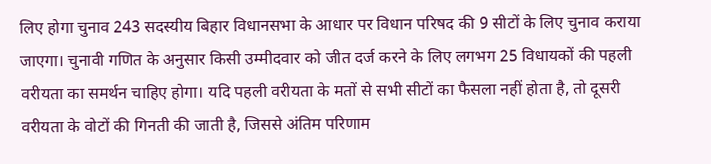लिए होगा चुनाव 243 सदस्यीय बिहार विधानसभा के आधार पर विधान परिषद की 9 सीटों के लिए चुनाव कराया जाएगा। चुनावी गणित के अनुसार किसी उम्मीदवार को जीत दर्ज करने के लिए लगभग 25 विधायकों की पहली वरीयता का समर्थन चाहिए होगा। यदि पहली वरीयता के मतों से सभी सीटों का फैसला नहीं होता है, तो दूसरी वरीयता के वोटों की गिनती की जाती है, जिससे अंतिम परिणाम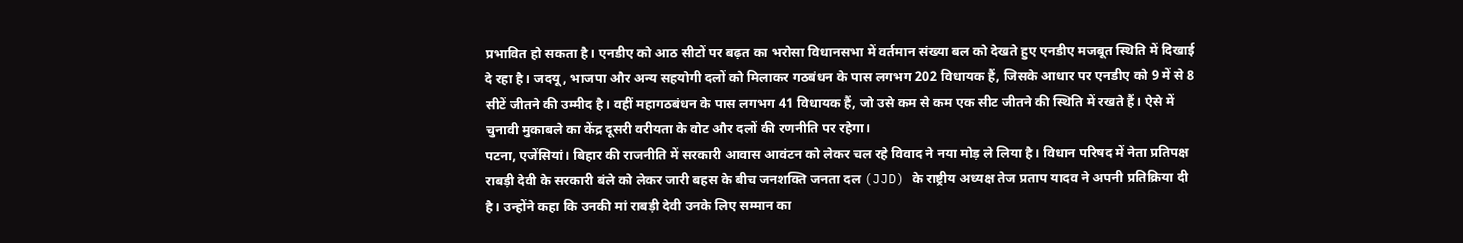प्रभावित हो सकता है। एनडीए को आठ सीटों पर बढ़त का भरोसा विधानसभा में वर्तमान संख्या बल को देखते हुए एनडीए मजबूत स्थिति में दिखाई दे रहा है। जदयू, भाजपा और अन्य सहयोगी दलों को मिलाकर गठबंधन के पास लगभग 202 विधायक हैं, जिसके आधार पर एनडीए को 9 में से 8 सीटें जीतने की उम्मीद है। वहीं महागठबंधन के पास लगभग 41 विधायक हैं, जो उसे कम से कम एक सीट जीतने की स्थिति में रखते हैं। ऐसे में चुनावी मुकाबले का केंद्र दूसरी वरीयता के वोट और दलों की रणनीति पर रहेगा।
पटना, एजेंसियां। बिहार की राजनीति में सरकारी आवास आवंटन को लेकर चल रहे विवाद ने नया मोड़ ले लिया है। विधान परिषद में नेता प्रतिपक्ष राबड़ी देवी के सरकारी बंले को लेकर जारी बहस के बीच जनशक्ति जनता दल (JJD) के राष्ट्रीय अध्यक्ष तेज प्रताप यादव ने अपनी प्रतिक्रिया दी है। उन्होंने कहा कि उनकी मां राबड़ी देवी उनके लिए सम्मान का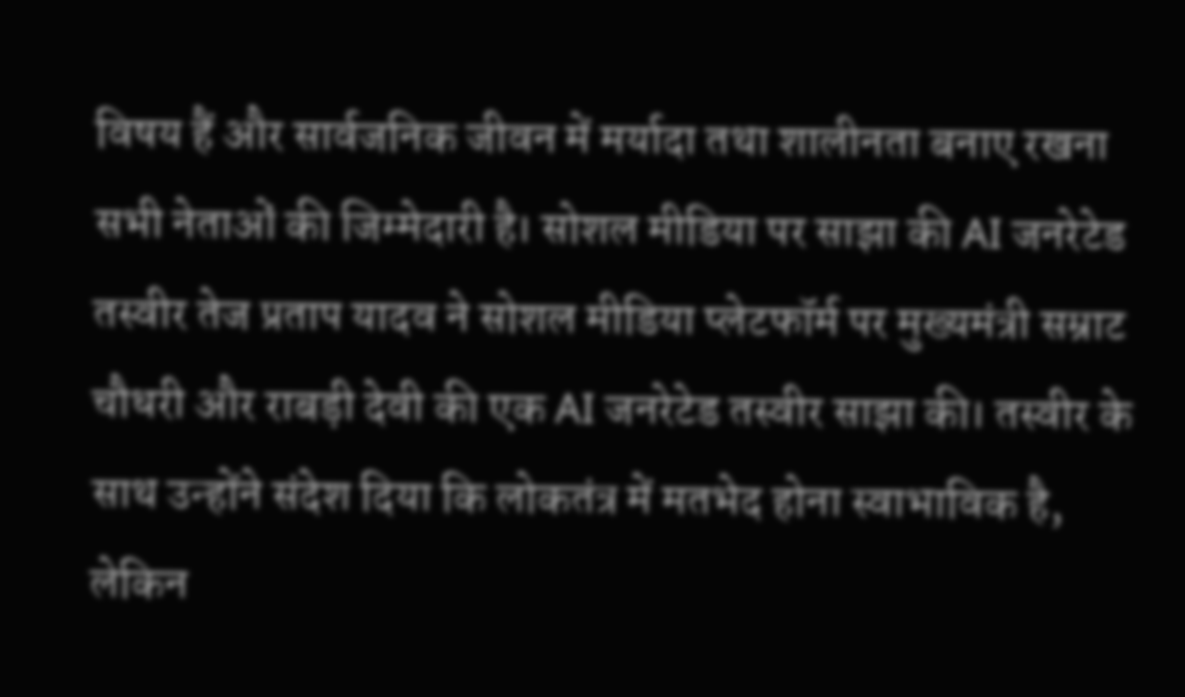विषय हैं और सार्वजनिक जीवन में मर्यादा तथा शालीनता बनाए रखना सभी नेताओं की जिम्मेदारी है। सोशल मीडिया पर साझा की AI जनरेटेड तस्वीर तेज प्रताप यादव ने सोशल मीडिया प्लेटफॉर्म पर मुख्यमंत्री सम्राट चौधरी और राबड़ी देवी की एक AI जनरेटेड तस्वीर साझा की। तस्वीर के साथ उन्होंने संदेश दिया कि लोकतंत्र में मतभेद होना स्वाभाविक है, लेकिन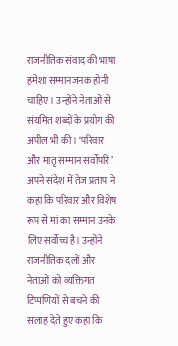राजनीतिक संवाद की भाषा हमेशा सम्मानजनक होनी चाहिए। उन्होंने नेताओं से संयमित शब्दों के प्रयोग की अपील भी की। ‘परिवार और मातृ सम्मान सर्वोपरि’ अपने संदेश में तेज प्रताप ने कहा कि परिवार और विशेष रूप से मां का सम्मान उनके लिए सर्वोच्च है। उन्होंने राजनीतिक दलों और नेताओं को व्यक्तिगत टिप्पणियों से बचने की सलाह देते हुए कहा कि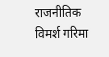राजनीतिक विमर्श गरिमा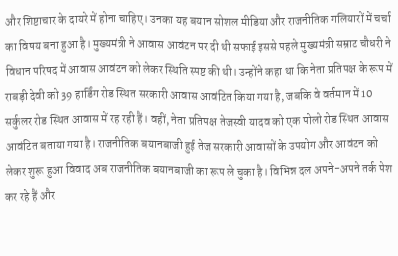और शिष्टाचार के दायरे में होना चाहिए। उनका यह बयान सोशल मीडिया और राजनीतिक गलियारों में चर्चा का विषय बना हुआ है। मुख्यमंत्री ने आवास आवंटन पर दी थी सफाई इससे पहले मुख्यमंत्री सम्राट चौधरी ने विधान परिषद में आवास आवंटन को लेकर स्थिति स्पष्ट की थी। उन्होंने कहा था कि नेता प्रतिपक्ष के रूप में राबड़ी देवी को 39 हार्डिंग रोड स्थित सरकारी आवास आवंटित किया गया है, जबकि वे वर्तमान में 10 सर्कुलर रोड स्थित आवास में रह रही हैं। वहीं, नेता प्रतिपक्ष तेजस्वी यादव को एक पोलो रोड स्थित आवास आवंटित बताया गया है। राजनीतिक बयानबाजी हुई तेज सरकारी आवासों के उपयोग और आवंटन को लेकर शुरू हुआ विवाद अब राजनीतिक बयानबाजी का रूप ले चुका है। विभिन्न दल अपने-अपने तर्क पेश कर रहे हैं और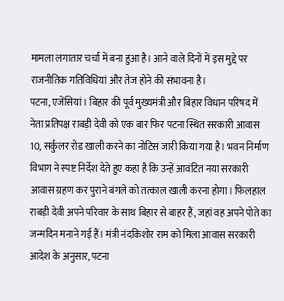मामला लगातार चर्चा में बना हुआ है। आने वाले दिनों में इस मुद्दे पर राजनीतिक गतिविधियां और तेज होने की संभावना है।
पटना, एजेंसियां। बिहार की पूर्व मुख्यमंत्री और बिहार विधान परिषद में नेता प्रतिपक्ष राबड़ी देवी को एक बार फिर पटना स्थित सरकारी आवास 10, सर्कुलर रोड खाली करने का नोटिस जारी किया गया है। भवन निर्माण विभाग ने स्पष्ट निर्देश देते हुए कहा है कि उन्हें आवंटित नया सरकारी आवास ग्रहण कर पुराने बंगले को तत्काल खाली करना होगा। फिलहाल राबड़ी देवी अपने परिवार के साथ बिहार से बाहर हैं, जहां वह अपने पोते का जन्मदिन मनाने गई हैं। मंत्री नंदकिशोर राम को मिला आवास सरकारी आदेश के अनुसार, पटना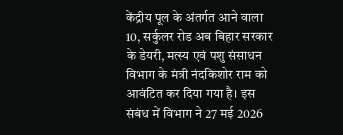केंद्रीय पूल के अंतर्गत आने वाला 10, सर्कुलर रोड अब बिहार सरकार के डेयरी, मत्स्य एवं पशु संसाधन विभाग के मंत्री नंदकिशोर राम को आवंटित कर दिया गया है। इस संबंध में विभाग ने 27 मई 2026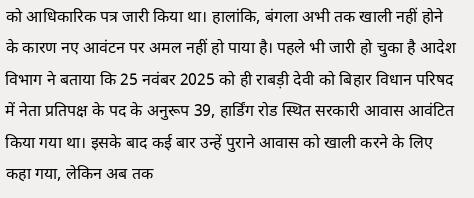को आधिकारिक पत्र जारी किया था। हालांकि, बंगला अभी तक खाली नहीं होने के कारण नए आवंटन पर अमल नहीं हो पाया है। पहले भी जारी हो चुका है आदेश विभाग ने बताया कि 25 नवंबर 2025 को ही राबड़ी देवी को बिहार विधान परिषद में नेता प्रतिपक्ष के पद के अनुरूप 39, हार्डिंग रोड स्थित सरकारी आवास आवंटित किया गया था। इसके बाद कई बार उन्हें पुराने आवास को खाली करने के लिए कहा गया, लेकिन अब तक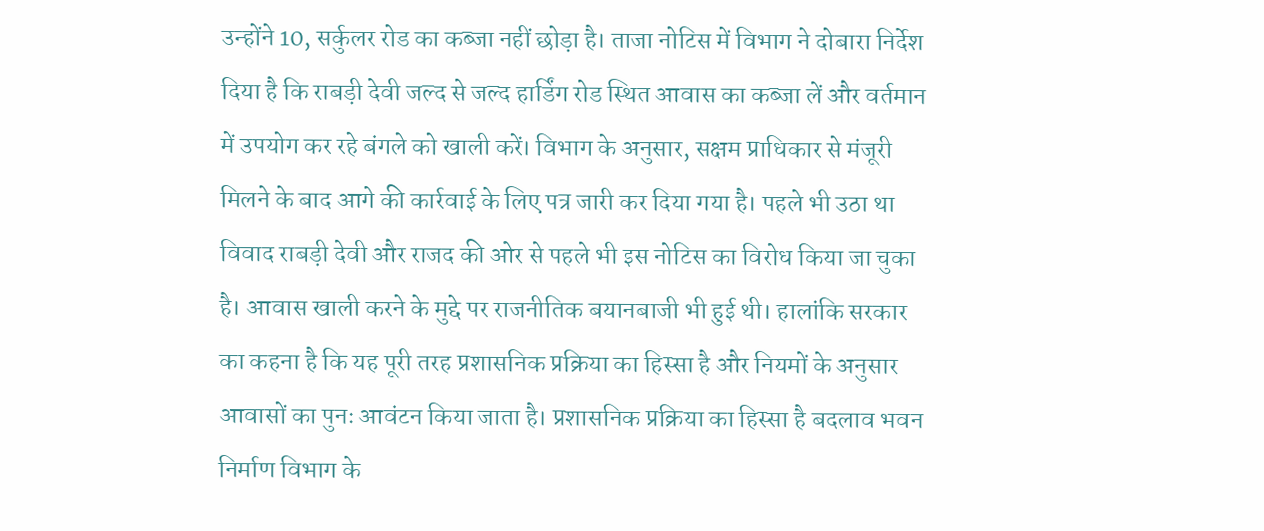उन्होंने 10, सर्कुलर रोड का कब्जा नहीं छोड़ा है। ताजा नोटिस में विभाग ने दोबारा निर्देश दिया है कि राबड़ी देवी जल्द से जल्द हार्डिंग रोड स्थित आवास का कब्जा लें और वर्तमान में उपयोग कर रहे बंगले को खाली करें। विभाग के अनुसार, सक्षम प्राधिकार से मंजूरी मिलने के बाद आगे की कार्रवाई के लिए पत्र जारी कर दिया गया है। पहले भी उठा था विवाद राबड़ी देवी और राजद की ओर से पहले भी इस नोटिस का विरोध किया जा चुका है। आवास खाली करने के मुद्दे पर राजनीतिक बयानबाजी भी हुई थी। हालांकि सरकार का कहना है कि यह पूरी तरह प्रशासनिक प्रक्रिया का हिस्सा है और नियमों के अनुसार आवासों का पुनः आवंटन किया जाता है। प्रशासनिक प्रक्रिया का हिस्सा है बदलाव भवन निर्माण विभाग के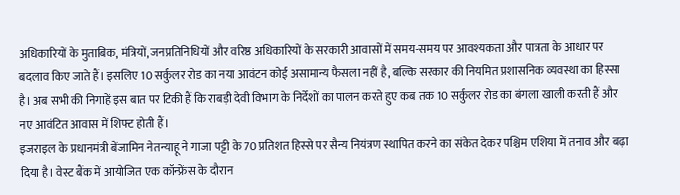अधिकारियों के मुताबिक, मंत्रियों, जनप्रतिनिधियों और वरिष्ठ अधिकारियों के सरकारी आवासों में समय-समय पर आवश्यकता और पात्रता के आधार पर बदलाव किए जाते हैं। इसलिए 10 सर्कुलर रोड का नया आवंटन कोई असामान्य फैसला नहीं है, बल्कि सरकार की नियमित प्रशासनिक व्यवस्था का हिस्सा है। अब सभी की निगाहें इस बात पर टिकी हैं कि राबड़ी देवी विभाग के निर्देशों का पालन करते हुए कब तक 10 सर्कुलर रोड का बंगला खाली करती हैं और नए आवंटित आवास में शिफ्ट होती हैं।
इजराइल के प्रधानमंत्री बेंजामिन नेतन्याहू ने गाजा पट्टी के 70 प्रतिशत हिस्से पर सैन्य नियंत्रण स्थापित करने का संकेत देकर पश्चिम एशिया में तनाव और बढ़ा दिया है। वेस्ट बैंक में आयोजित एक कॉन्फ्रेंस के दौरान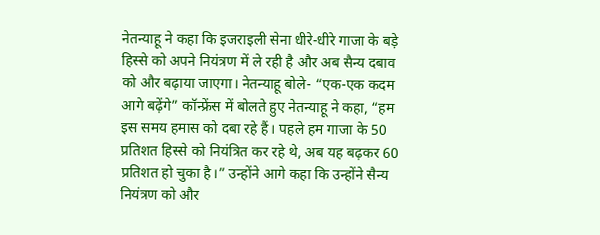नेतन्याहू ने कहा कि इजराइली सेना धीरे-धीरे गाजा के बड़े हिस्से को अपने नियंत्रण में ले रही है और अब सैन्य दबाव को और बढ़ाया जाएगा। नेतन्याहू बोले- “एक-एक कदम आगे बढ़ेंगे” कॉन्फ्रेंस में बोलते हुए नेतन्याहू ने कहा, “हम इस समय हमास को दबा रहे हैं। पहले हम गाजा के 50 प्रतिशत हिस्से को नियंत्रित कर रहे थे, अब यह बढ़कर 60 प्रतिशत हो चुका है।” उन्होंने आगे कहा कि उन्होंने सैन्य नियंत्रण को और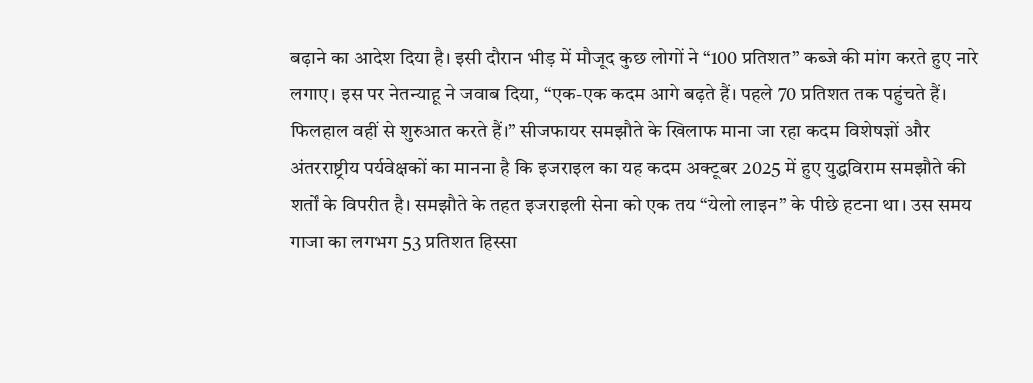बढ़ाने का आदेश दिया है। इसी दौरान भीड़ में मौजूद कुछ लोगों ने “100 प्रतिशत” कब्जे की मांग करते हुए नारे लगाए। इस पर नेतन्याहू ने जवाब दिया, “एक-एक कदम आगे बढ़ते हैं। पहले 70 प्रतिशत तक पहुंचते हैं। फिलहाल वहीं से शुरुआत करते हैं।” सीजफायर समझौते के खिलाफ माना जा रहा कदम विशेषज्ञों और अंतरराष्ट्रीय पर्यवेक्षकों का मानना है कि इजराइल का यह कदम अक्टूबर 2025 में हुए युद्धविराम समझौते की शर्तों के विपरीत है। समझौते के तहत इजराइली सेना को एक तय “येलो लाइन” के पीछे हटना था। उस समय गाजा का लगभग 53 प्रतिशत हिस्सा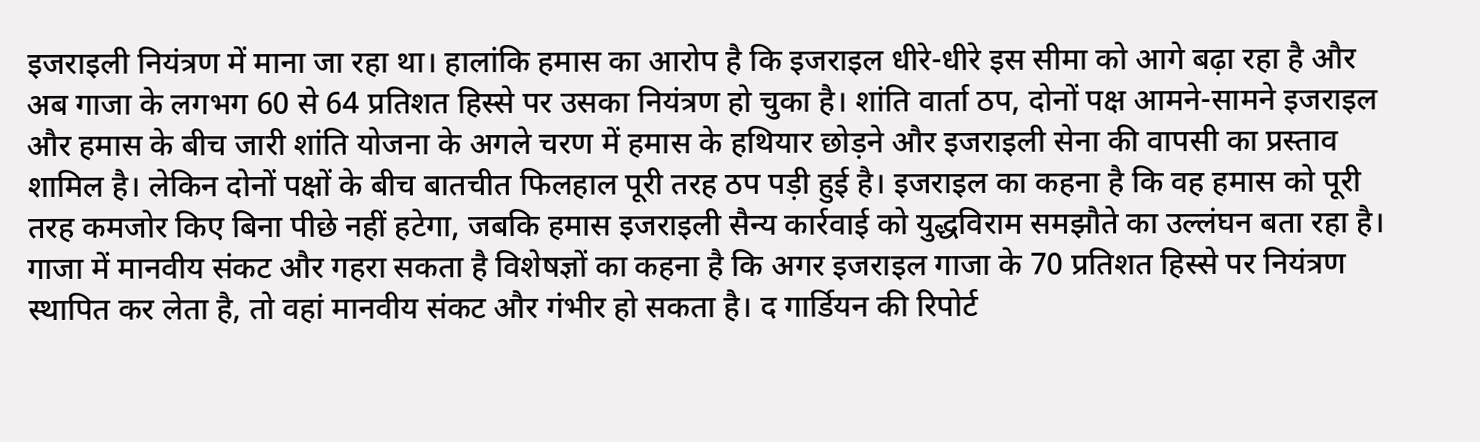इजराइली नियंत्रण में माना जा रहा था। हालांकि हमास का आरोप है कि इजराइल धीरे-धीरे इस सीमा को आगे बढ़ा रहा है और अब गाजा के लगभग 60 से 64 प्रतिशत हिस्से पर उसका नियंत्रण हो चुका है। शांति वार्ता ठप, दोनों पक्ष आमने-सामने इजराइल और हमास के बीच जारी शांति योजना के अगले चरण में हमास के हथियार छोड़ने और इजराइली सेना की वापसी का प्रस्ताव शामिल है। लेकिन दोनों पक्षों के बीच बातचीत फिलहाल पूरी तरह ठप पड़ी हुई है। इजराइल का कहना है कि वह हमास को पूरी तरह कमजोर किए बिना पीछे नहीं हटेगा, जबकि हमास इजराइली सैन्य कार्रवाई को युद्धविराम समझौते का उल्लंघन बता रहा है। गाजा में मानवीय संकट और गहरा सकता है विशेषज्ञों का कहना है कि अगर इजराइल गाजा के 70 प्रतिशत हिस्से पर नियंत्रण स्थापित कर लेता है, तो वहां मानवीय संकट और गंभीर हो सकता है। द गार्डियन की रिपोर्ट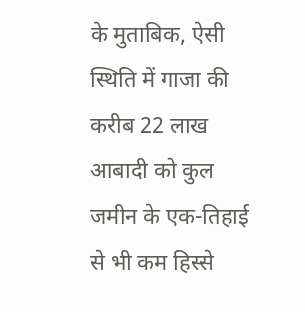के मुताबिक, ऐसी स्थिति में गाजा की करीब 22 लाख आबादी को कुल जमीन के एक-तिहाई से भी कम हिस्से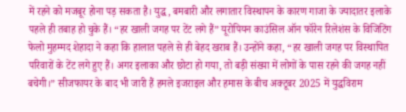में रहने को मजबूर होना पड़ सकता है। युद्ध, बमबारी और लगातार विस्थापन के कारण गाजा के ज्यादातर इलाके पहले ही तबाह हो चुके हैं। “हर खाली जगह पर टेंट लगे हैं” यूरोपियन काउंसिल ऑन फॉरेन रिलेशंस के विजिटिंग फेलो मुहम्मद शेहादा ने कहा कि हालात पहले से ही बेहद खराब हैं। उन्होंने कहा, “हर खाली जगह पर विस्थापित परिवारों के टेंट लगे हुए हैं। अगर इलाका और छोटा हो गया, तो बड़ी संख्या में लोगों के पास रहने की जगह नहीं बचेगी।” सीजफायर के बाद भी जारी हैं हमले इजराइल और हमास के बीच अक्टूबर 2025 में युद्धविराम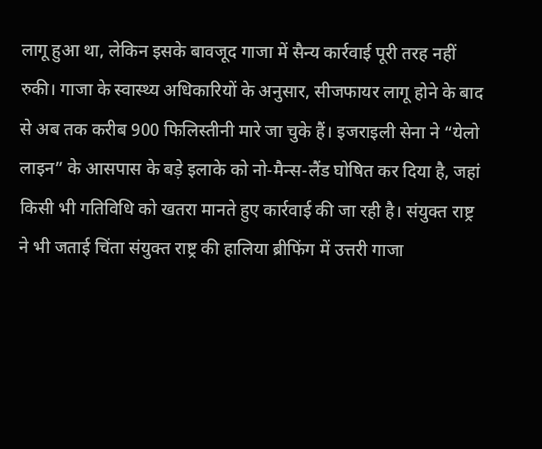लागू हुआ था, लेकिन इसके बावजूद गाजा में सैन्य कार्रवाई पूरी तरह नहीं रुकी। गाजा के स्वास्थ्य अधिकारियों के अनुसार, सीजफायर लागू होने के बाद से अब तक करीब 900 फिलिस्तीनी मारे जा चुके हैं। इजराइली सेना ने “येलो लाइन” के आसपास के बड़े इलाके को नो-मैन्स-लैंड घोषित कर दिया है, जहां किसी भी गतिविधि को खतरा मानते हुए कार्रवाई की जा रही है। संयुक्त राष्ट्र ने भी जताई चिंता संयुक्त राष्ट्र की हालिया ब्रीफिंग में उत्तरी गाजा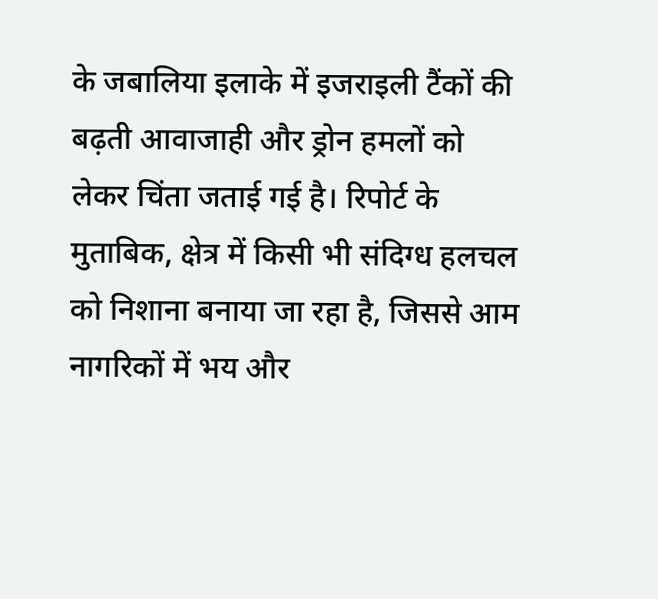के जबालिया इलाके में इजराइली टैंकों की बढ़ती आवाजाही और ड्रोन हमलों को लेकर चिंता जताई गई है। रिपोर्ट के मुताबिक, क्षेत्र में किसी भी संदिग्ध हलचल को निशाना बनाया जा रहा है, जिससे आम नागरिकों में भय और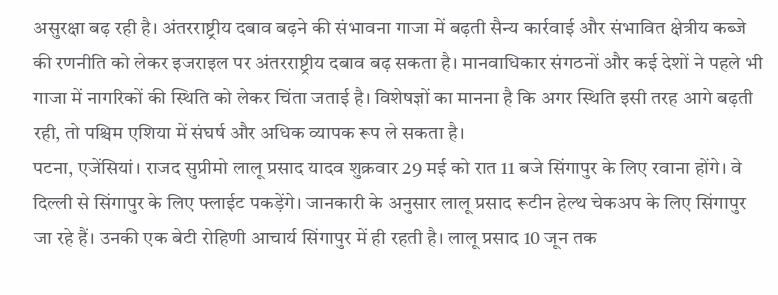असुरक्षा बढ़ रही है। अंतरराष्ट्रीय दबाव बढ़ने की संभावना गाजा में बढ़ती सैन्य कार्रवाई और संभावित क्षेत्रीय कब्जे की रणनीति को लेकर इजराइल पर अंतरराष्ट्रीय दबाव बढ़ सकता है। मानवाधिकार संगठनों और कई देशों ने पहले भी गाजा में नागरिकों की स्थिति को लेकर चिंता जताई है। विशेषज्ञों का मानना है कि अगर स्थिति इसी तरह आगे बढ़ती रही, तो पश्चिम एशिया में संघर्ष और अधिक व्यापक रूप ले सकता है।
पटना, एजेंसियां। राजद सुप्रीमो लालू प्रसाद यादव शुक्रवार 29 मई को रात 11 बजे सिंगापुर के लिए रवाना होंगे। वे दिल्ली से सिंगापुर के लिए फ्लाईट पकड़ेंगे। जानकारी के अनुसार लालू प्रसाद रूटीन हेल्थ चेकअप के लिए सिंगापुर जा रहे हैं। उनकी एक बेटी रोहिणी आचार्य सिंगापुर में ही रहती है। लालू प्रसाद 10 जून तक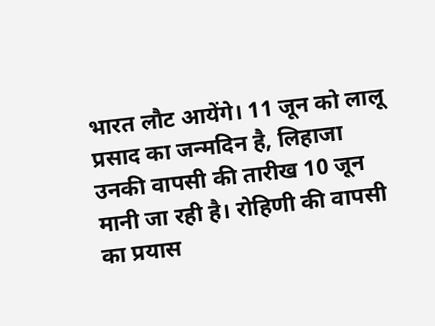भारत लौट आयेंगे। 11 जून को लालू प्रसाद का जन्मदिन है, लिहाजा उनकी वापसी की तारीख 10 जून मानी जा रही है। रोहिणी की वापसी का प्रयास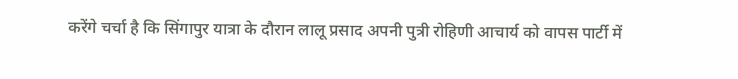करेंगे चर्चा है कि सिंगापुर यात्रा के दौरान लालू प्रसाद अपनी पुत्री रोहिणी आचार्य को वापस पार्टी में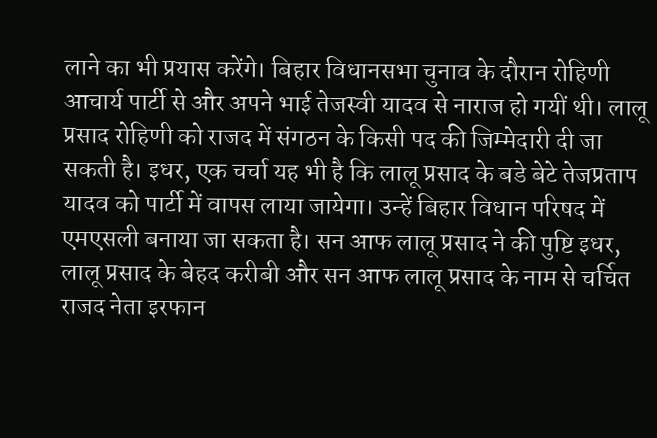लाने का भी प्रयास करेंगे। बिहार विधानसभा चुनाव के दौरान रोहिणी आचार्य पार्टी से और अपने भाई तेजस्वी यादव से नाराज हो गयीं थी। लालू प्रसाद रोहिणी को राजद में संगठन के किसी पद की जिम्मेदारी दी जा सकती है। इधर, एक चर्चा यह भी है कि लालू प्रसाद के बडे बेटे तेजप्रताप यादव को पार्टी में वापस लाया जायेगा। उन्हें बिहार विधान परिषद में एमएसली बनाया जा सकता है। सन आफ लालू प्रसाद ने की पुष्टि इधर, लालू प्रसाद के बेहद करीबी और सन आफ लालू प्रसाद के नाम से चर्चित राजद नेता इरफान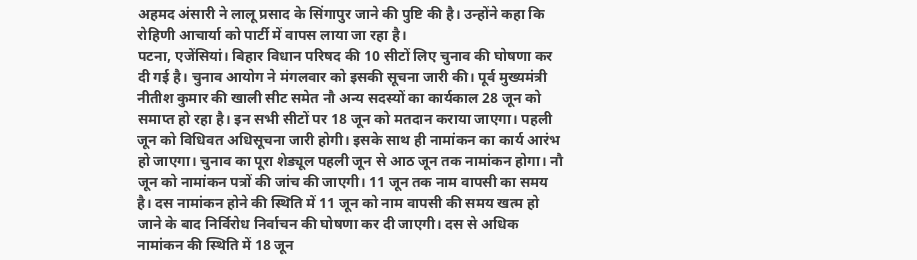अहमद अंसारी ने लालू प्रसाद के सिंगापुर जाने की पुष्टि की है। उन्होंने कहा कि रोहिणी आचार्या को पार्टी में वापस लाया जा रहा है।
पटना, एजेंसियां। बिहार विधान परिषद की 10 सीटों लिए चुनाव की घोषणा कर दी गई है। चुनाव आयोग ने मंगलवार को इसकी सूचना जारी की। पूर्व मुख्यमंत्री नीतीश कुमार की खाली सीट समेत नौ अन्य सदस्यों का कार्यकाल 28 जून को समाप्त हो रहा है। इन सभी सीटों पर 18 जून को मतदान कराया जाएगा। पहली जून को विधिवत अधिसूचना जारी होगी। इसके साथ ही नामांकन का कार्य आरंभ हो जाएगा। चुनाव का पूरा शेड्यूल पहली जून से आठ जून तक नामांकन होगा। नौ जून को नामांकन पत्रों की जांच की जाएगी। 11 जून तक नाम वापसी का समय है। दस नामांकन होने की स्थिति में 11 जून को नाम वापसी की समय खत्म हो जाने के बाद निर्विरोध निर्वाचन की घोषणा कर दी जाएगी। दस से अधिक नामांकन की स्थिति में 18 जून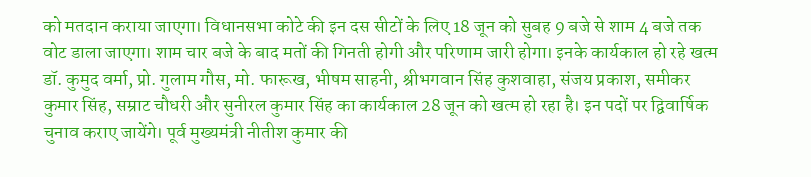को मतदान कराया जाएगा। विधानसभा कोटे की इन दस सीटों के लिए 18 जून को सुबह 9 बजे से शाम 4 बजे तक वोट डाला जाएगा। शाम चार बजे के बाद मतों की गिनती होगी और परिणाम जारी होगा। इनके कार्यकाल हो रहे खत्म डॉ. कुमुद वर्मा, प्रो. गुलाम गौस, मो. फारूख, भीषम साहनी, श्रीभगवान सिंह कुशवाहा, संजय प्रकाश, समीकर कुमार सिंह, सम्राट चौधरी और सुनीरल कुमार सिंह का कार्यकाल 28 जून को खत्म हो रहा है। इन पदों पर द्विवार्षिक चुनाव कराए जायेंगे। पूर्व मुख्यमंत्री नीतीश कुमार की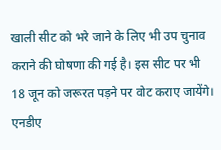खाली सीट को भरे जाने के लिए भी उप चुनाव कराने की घोषणा की गई है। इस सीट पर भी 18 जून को जरूरत पड़ने पर वोट कराए जायेंगे। एनडीए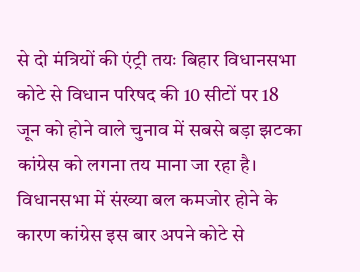से दो मंत्रियों की एंट्री तयः बिहार विधानसभा कोटे से विधान परिषद की 10 सीटों पर 18 जून को होने वाले चुनाव में सबसे बड़ा झटका कांग्रेस को लगना तय माना जा रहा है। विधानसभा में संख्या बल कमजोर होने के कारण कांग्रेस इस बार अपने कोटे से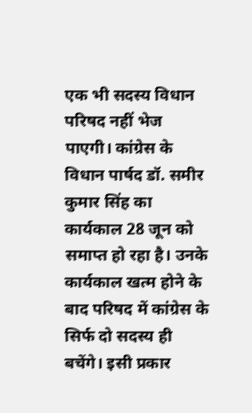एक भी सदस्य विधान परिषद नहीं भेज पाएगी। कांग्रेस के विधान पार्षद डॉ. समीर कुमार सिंह का कार्यकाल 28 जून को समाप्त हो रहा है। उनके कार्यकाल खत्म होने के बाद परिषद में कांग्रेस के सिर्फ दो सदस्य ही बचेंगे। इसी प्रकार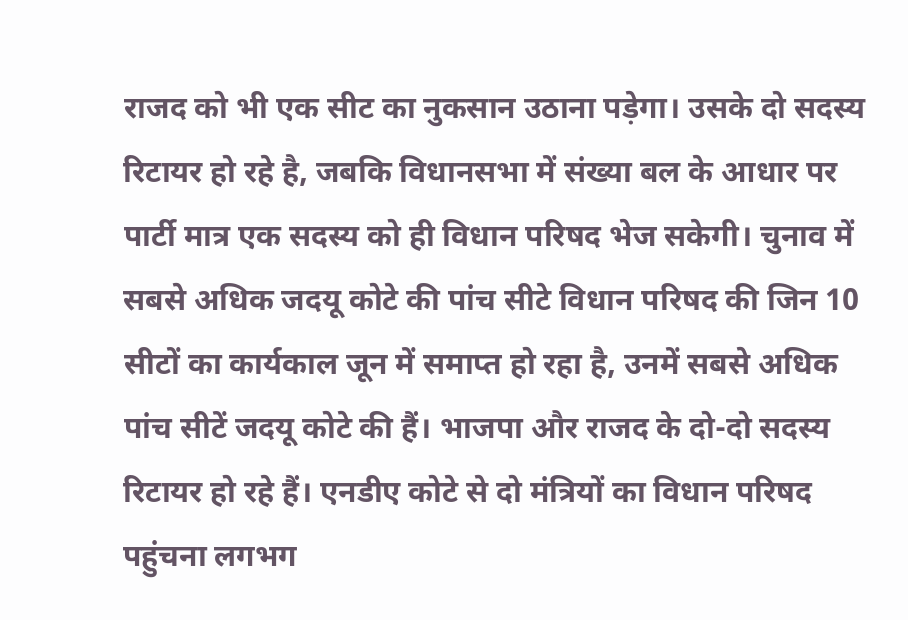राजद को भी एक सीट का नुकसान उठाना पड़ेगा। उसके दो सदस्य रिटायर हो रहे है, जबकि विधानसभा में संख्या बल के आधार पर पार्टी मात्र एक सदस्य को ही विधान परिषद भेज सकेगी। चुनाव में सबसे अधिक जदयू कोटे की पांच सीटे विधान परिषद की जिन 10 सीटों का कार्यकाल जून में समाप्त हो रहा है, उनमें सबसे अधिक पांच सीटें जदयू कोटे की हैं। भाजपा और राजद के दो-दो सदस्य रिटायर हो रहे हैं। एनडीए कोटे से दो मंत्रियों का विधान परिषद पहुंचना लगभग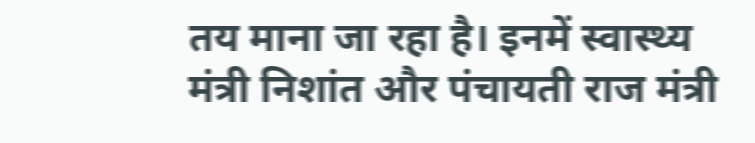तय माना जा रहा है। इनमें स्वास्थ्य मंत्री निशांत और पंचायती राज मंत्री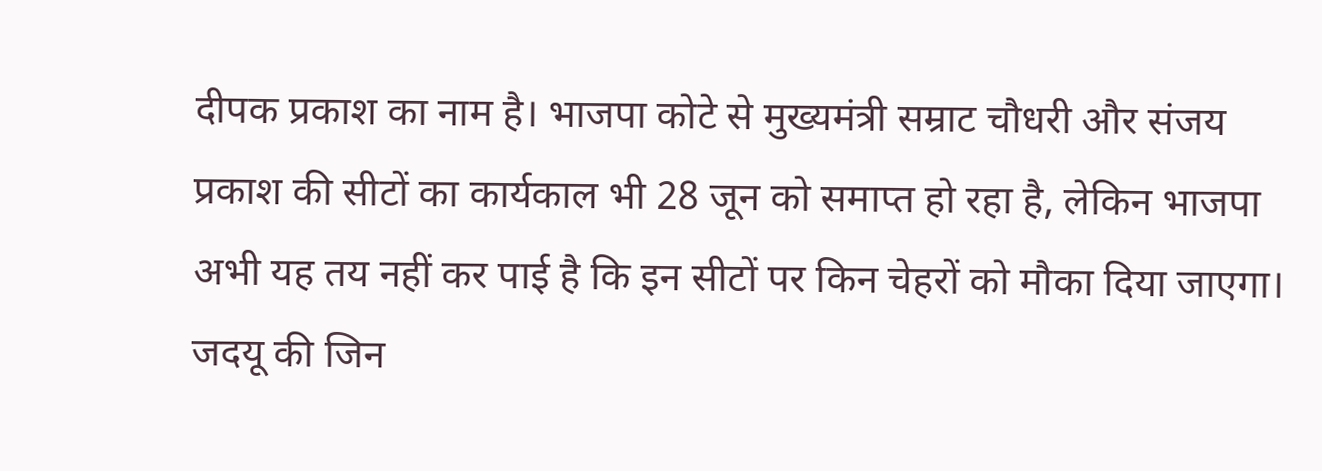दीपक प्रकाश का नाम है। भाजपा कोटे से मुख्यमंत्री सम्राट चौधरी और संजय प्रकाश की सीटों का कार्यकाल भी 28 जून को समाप्त हो रहा है, लेकिन भाजपा अभी यह तय नहीं कर पाई है कि इन सीटों पर किन चेहरों को मौका दिया जाएगा। जदयू की जिन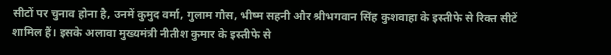सीटों पर चुनाव होना है, उनमें कुमुद वर्मा, गुलाम गौस, भीष्म सहनी और श्रीभगवान सिंह कुशवाहा के इस्तीफे से रिक्त सीटें शामिल हैं। इसके अलावा मुख्यमंत्री नीतीश कुमार के इस्तीफे से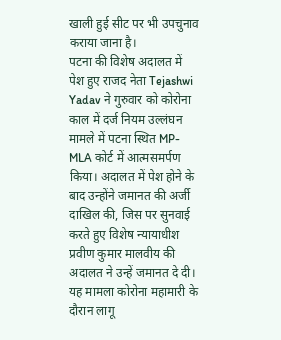खाली हुई सीट पर भी उपचुनाव कराया जाना है।
पटना की विशेष अदालत में पेश हुए राजद नेता Tejashwi Yadav ने गुरुवार को कोरोना काल में दर्ज नियम उल्लंघन मामले में पटना स्थित MP-MLA कोर्ट में आत्मसमर्पण किया। अदालत में पेश होने के बाद उन्होंने जमानत की अर्जी दाखिल की, जिस पर सुनवाई करते हुए विशेष न्यायाधीश प्रवीण कुमार मालवीय की अदालत ने उन्हें जमानत दे दी। यह मामला कोरोना महामारी के दौरान लागू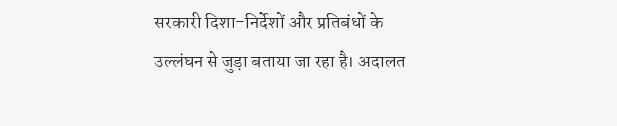सरकारी दिशा-निर्देशों और प्रतिबंधों के उल्लंघन से जुड़ा बताया जा रहा है। अदालत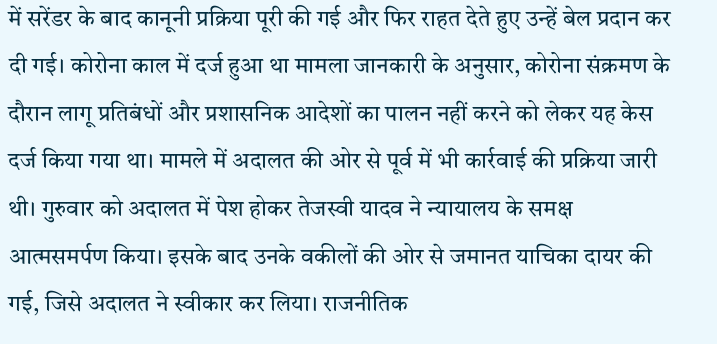में सरेंडर के बाद कानूनी प्रक्रिया पूरी की गई और फिर राहत देते हुए उन्हें बेल प्रदान कर दी गई। कोरोना काल में दर्ज हुआ था मामला जानकारी के अनुसार, कोरोना संक्रमण के दौरान लागू प्रतिबंधों और प्रशासनिक आदेशों का पालन नहीं करने को लेकर यह केस दर्ज किया गया था। मामले में अदालत की ओर से पूर्व में भी कार्रवाई की प्रक्रिया जारी थी। गुरुवार को अदालत में पेश होकर तेजस्वी यादव ने न्यायालय के समक्ष आत्मसमर्पण किया। इसके बाद उनके वकीलों की ओर से जमानत याचिका दायर की गई, जिसे अदालत ने स्वीकार कर लिया। राजनीतिक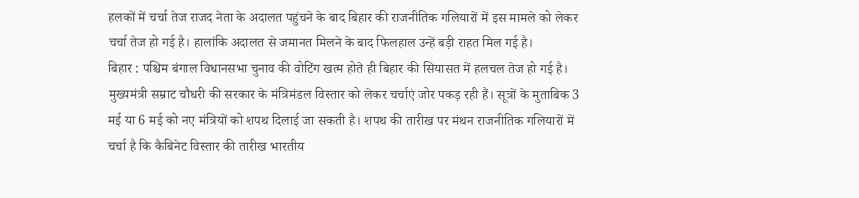हलकों में चर्चा तेज राजद नेता के अदालत पहुंचने के बाद बिहार की राजनीतिक गलियारों में इस मामले को लेकर चर्चा तेज हो गई है। हालांकि अदालत से जमानत मिलने के बाद फिलहाल उन्हें बड़ी राहत मिल गई है।
बिहार : पश्चिम बंगाल विधानसभा चुनाव की वोटिंग खत्म होते ही बिहार की सियासत में हलचल तेज हो गई है। मुख्यमंत्री सम्राट चौधरी की सरकार के मंत्रिमंडल विस्तार को लेकर चर्चाएं जोर पकड़ रही हैं। सूत्रों के मुताबिक 3 मई या 6 मई को नए मंत्रियों को शपथ दिलाई जा सकती है। शपथ की तारीख पर मंथन राजनीतिक गलियारों में चर्चा है कि कैबिनेट विस्तार की तारीख भारतीय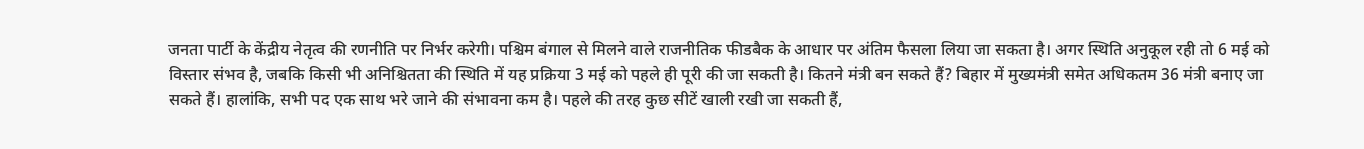जनता पार्टी के केंद्रीय नेतृत्व की रणनीति पर निर्भर करेगी। पश्चिम बंगाल से मिलने वाले राजनीतिक फीडबैक के आधार पर अंतिम फैसला लिया जा सकता है। अगर स्थिति अनुकूल रही तो 6 मई को विस्तार संभव है, जबकि किसी भी अनिश्चितता की स्थिति में यह प्रक्रिया 3 मई को पहले ही पूरी की जा सकती है। कितने मंत्री बन सकते हैं? बिहार में मुख्यमंत्री समेत अधिकतम 36 मंत्री बनाए जा सकते हैं। हालांकि, सभी पद एक साथ भरे जाने की संभावना कम है। पहले की तरह कुछ सीटें खाली रखी जा सकती हैं,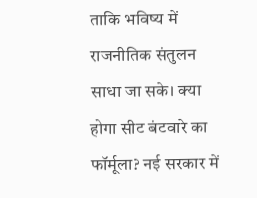ताकि भविष्य में राजनीतिक संतुलन साधा जा सके। क्या होगा सीट बंटवारे का फॉर्मूला? नई सरकार में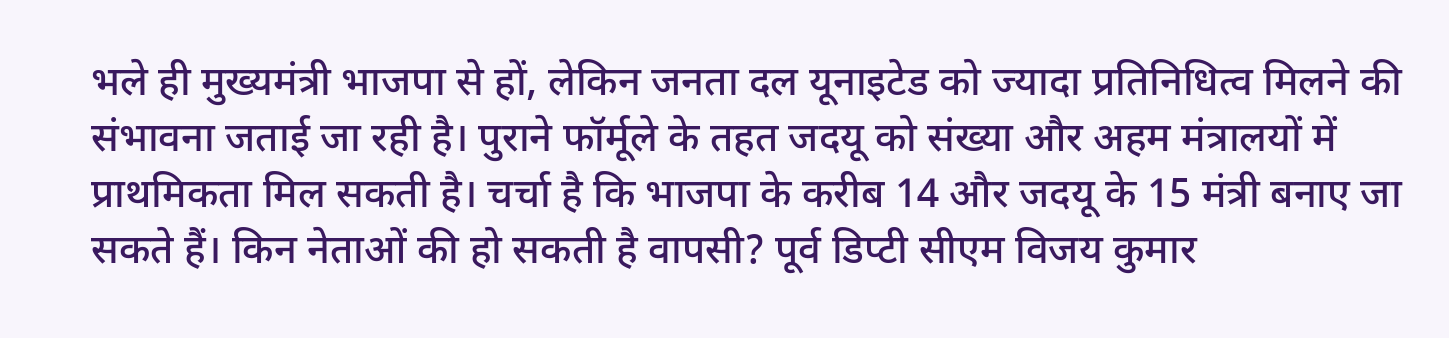भले ही मुख्यमंत्री भाजपा से हों, लेकिन जनता दल यूनाइटेड को ज्यादा प्रतिनिधित्व मिलने की संभावना जताई जा रही है। पुराने फॉर्मूले के तहत जदयू को संख्या और अहम मंत्रालयों में प्राथमिकता मिल सकती है। चर्चा है कि भाजपा के करीब 14 और जदयू के 15 मंत्री बनाए जा सकते हैं। किन नेताओं की हो सकती है वापसी? पूर्व डिप्टी सीएम विजय कुमार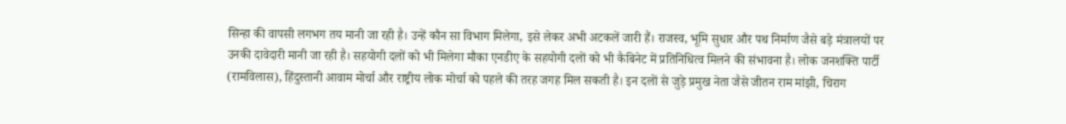सिन्हा की वापसी लगभग तय मानी जा रही है। उन्हें कौन सा विभाग मिलेगा, इसे लेकर अभी अटकलें जारी हैं। राजस्व, भूमि सुधार और पथ निर्माण जैसे बड़े मंत्रालयों पर उनकी दावेदारी मानी जा रही है। सहयोगी दलों को भी मिलेगा मौका एनडीए के सहयोगी दलों को भी कैबिनेट में प्रतिनिधित्व मिलने की संभावना है। लोक जनशक्ति पार्टी (रामविलास), हिंदुस्तानी आवाम मोर्चा और राष्ट्रीय लोक मोर्चा को पहले की तरह जगह मिल सकती है। इन दलों से जुड़े प्रमुख नेता जैसे जीतन राम मांझी, चिराग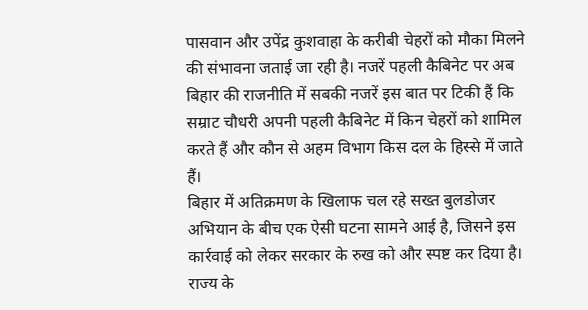पासवान और उपेंद्र कुशवाहा के करीबी चेहरों को मौका मिलने की संभावना जताई जा रही है। नजरें पहली कैबिनेट पर अब बिहार की राजनीति में सबकी नजरें इस बात पर टिकी हैं कि सम्राट चौधरी अपनी पहली कैबिनेट में किन चेहरों को शामिल करते हैं और कौन से अहम विभाग किस दल के हिस्से में जाते हैं।
बिहार में अतिक्रमण के खिलाफ चल रहे सख्त बुलडोजर अभियान के बीच एक ऐसी घटना सामने आई है, जिसने इस कार्रवाई को लेकर सरकार के रुख को और स्पष्ट कर दिया है। राज्य के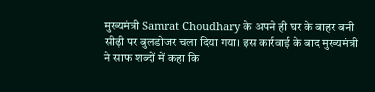मुख्यमंत्री Samrat Choudhary के अपने ही घर के बाहर बनी सीढ़ी पर बुलडोजर चला दिया गया। इस कार्रवाई के बाद मुख्यमंत्री ने साफ शब्दों में कहा कि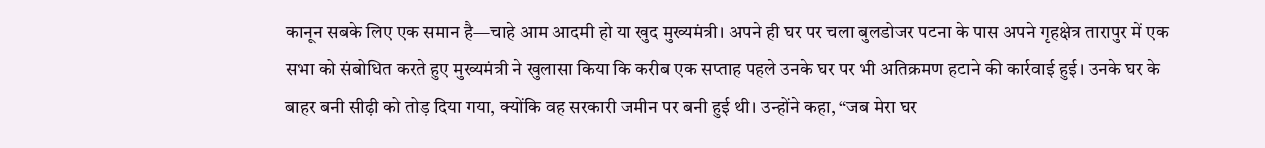कानून सबके लिए एक समान है—चाहे आम आदमी हो या खुद मुख्यमंत्री। अपने ही घर पर चला बुलडोजर पटना के पास अपने गृहक्षेत्र तारापुर में एक सभा को संबोधित करते हुए मुख्यमंत्री ने खुलासा किया कि करीब एक सप्ताह पहले उनके घर पर भी अतिक्रमण हटाने की कार्रवाई हुई। उनके घर के बाहर बनी सीढ़ी को तोड़ दिया गया, क्योंकि वह सरकारी जमीन पर बनी हुई थी। उन्होंने कहा, “जब मेरा घर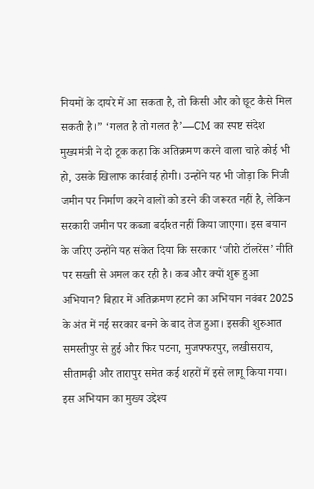नियमों के दायरे में आ सकता है, तो किसी और को छूट कैसे मिल सकती है।” ‘गलत है तो गलत है’—CM का स्पष्ट संदेश मुख्यमंत्री ने दो टूक कहा कि अतिक्रमण करने वाला चाहे कोई भी हो, उसके खिलाफ कार्रवाई होगी। उन्होंने यह भी जोड़ा कि निजी जमीन पर निर्माण करने वालों को डरने की जरूरत नहीं है, लेकिन सरकारी जमीन पर कब्जा बर्दाश्त नहीं किया जाएगा। इस बयान के जरिए उन्होंने यह संकेत दिया कि सरकार ‘जीरो टॉलरेंस’ नीति पर सख्ती से अमल कर रही है। कब और क्यों शुरू हुआ अभियान? बिहार में अतिक्रमण हटाने का अभियान नवंबर 2025 के अंत में नई सरकार बनने के बाद तेज हुआ। इसकी शुरुआत समस्तीपुर से हुई और फिर पटना, मुजफ्फरपुर, लखीसराय, सीतामढ़ी और तारापुर समेत कई शहरों में इसे लागू किया गया। इस अभियान का मुख्य उद्देश्य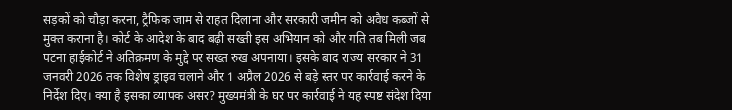सड़कों को चौड़ा करना, ट्रैफिक जाम से राहत दिलाना और सरकारी जमीन को अवैध कब्जों से मुक्त कराना है। कोर्ट के आदेश के बाद बढ़ी सख्ती इस अभियान को और गति तब मिली जब पटना हाईकोर्ट ने अतिक्रमण के मुद्दे पर सख्त रुख अपनाया। इसके बाद राज्य सरकार ने 31 जनवरी 2026 तक विशेष ड्राइव चलाने और 1 अप्रैल 2026 से बड़े स्तर पर कार्रवाई करने के निर्देश दिए। क्या है इसका व्यापक असर? मुख्यमंत्री के घर पर कार्रवाई ने यह स्पष्ट संदेश दिया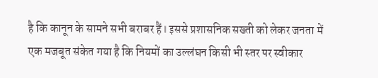है कि कानून के सामने सभी बराबर हैं। इससे प्रशासनिक सख्ती को लेकर जनता में एक मजबूत संकेत गया है कि नियमों का उल्लंघन किसी भी स्तर पर स्वीकार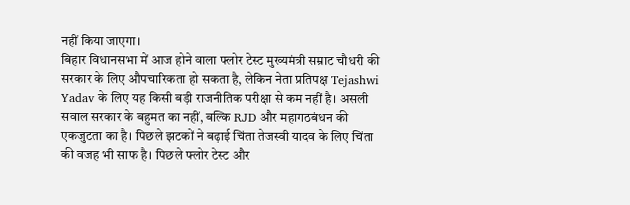नहीं किया जाएगा।
बिहार विधानसभा में आज होने वाला फ्लोर टेस्ट मुख्यमंत्री सम्राट चौधरी की सरकार के लिए औपचारिकता हो सकता है, लेकिन नेता प्रतिपक्ष Tejashwi Yadav के लिए यह किसी बड़ी राजनीतिक परीक्षा से कम नहीं है। असली सवाल सरकार के बहुमत का नहीं, बल्कि RJD और महागठबंधन की एकजुटता का है। पिछले झटकों ने बढ़ाई चिंता तेजस्वी यादव के लिए चिंता की वजह भी साफ है। पिछले फ्लोर टेस्ट और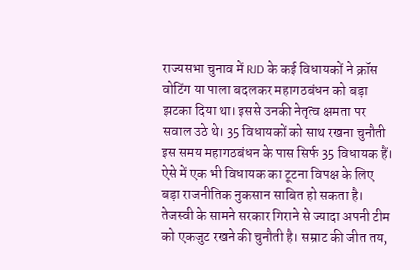राज्यसभा चुनाव में RJD के कई विधायकों ने क्रॉस वोटिंग या पाला बदलकर महागठबंधन को बड़ा झटका दिया था। इससे उनकी नेतृत्व क्षमता पर सवाल उठे थे। 35 विधायकों को साथ रखना चुनौती इस समय महागठबंधन के पास सिर्फ 35 विधायक हैं। ऐसे में एक भी विधायक का टूटना विपक्ष के लिए बड़ा राजनीतिक नुकसान साबित हो सकता है। तेजस्वी के सामने सरकार गिराने से ज्यादा अपनी टीम को एकजुट रखने की चुनौती है। सम्राट की जीत तय,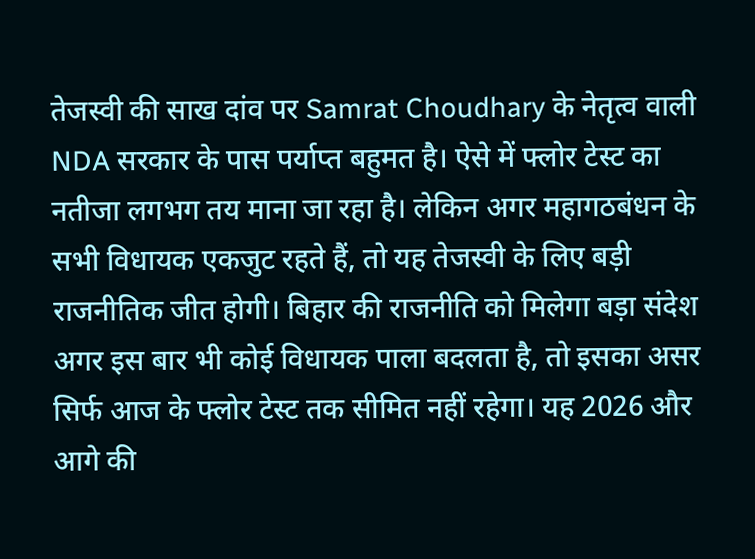तेजस्वी की साख दांव पर Samrat Choudhary के नेतृत्व वाली NDA सरकार के पास पर्याप्त बहुमत है। ऐसे में फ्लोर टेस्ट का नतीजा लगभग तय माना जा रहा है। लेकिन अगर महागठबंधन के सभी विधायक एकजुट रहते हैं, तो यह तेजस्वी के लिए बड़ी राजनीतिक जीत होगी। बिहार की राजनीति को मिलेगा बड़ा संदेश अगर इस बार भी कोई विधायक पाला बदलता है, तो इसका असर सिर्फ आज के फ्लोर टेस्ट तक सीमित नहीं रहेगा। यह 2026 और आगे की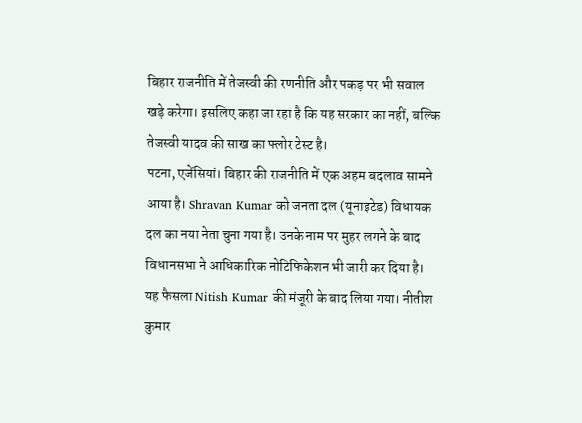बिहार राजनीति में तेजस्वी की रणनीति और पकड़ पर भी सवाल खड़े करेगा। इसलिए कहा जा रहा है कि यह सरकार का नहीं, बल्कि तेजस्वी यादव की साख का फ्लोर टेस्ट है।
पटना, एजेंसियां। बिहार की राजनीति में एक अहम बदलाव सामने आया है। Shravan Kumar को जनता दल (यूनाइटेड) विधायक दल का नया नेता चुना गया है। उनके नाम पर मुहर लगने के बाद विधानसभा ने आधिकारिक नोटिफिकेशन भी जारी कर दिया है। यह फैसला Nitish Kumar की मंजूरी के बाद लिया गया। नीतीश कुमार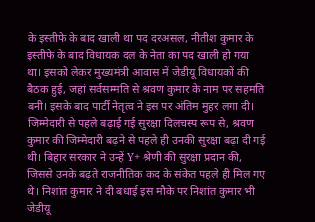के इस्तीफे के बाद खाली था पद दरअसल, नीतीश कुमार के इस्तीफे के बाद विधायक दल के नेता का पद खाली हो गया था। इसको लेकर मुख्यमंत्री आवास में जेडीयू विधायकों की बैठक हुई, जहां सर्वसम्मति से श्रवण कुमार के नाम पर सहमति बनी। इसके बाद पार्टी नेतृत्व ने इस पर अंतिम मुहर लगा दी। जिम्मेदारी से पहले बढ़ाई गई सुरक्षा दिलचस्प रूप से, श्रवण कुमार की जिम्मेदारी बढ़ने से पहले ही उनकी सुरक्षा बढ़ा दी गई थी। बिहार सरकार ने उन्हें Y+ श्रेणी की सुरक्षा प्रदान की, जिससे उनके बढ़ते राजनीतिक कद के संकेत पहले ही मिल गए थे। निशांत कुमार ने दी बधाई इस मौके पर निशांत कुमार भी जेडीयू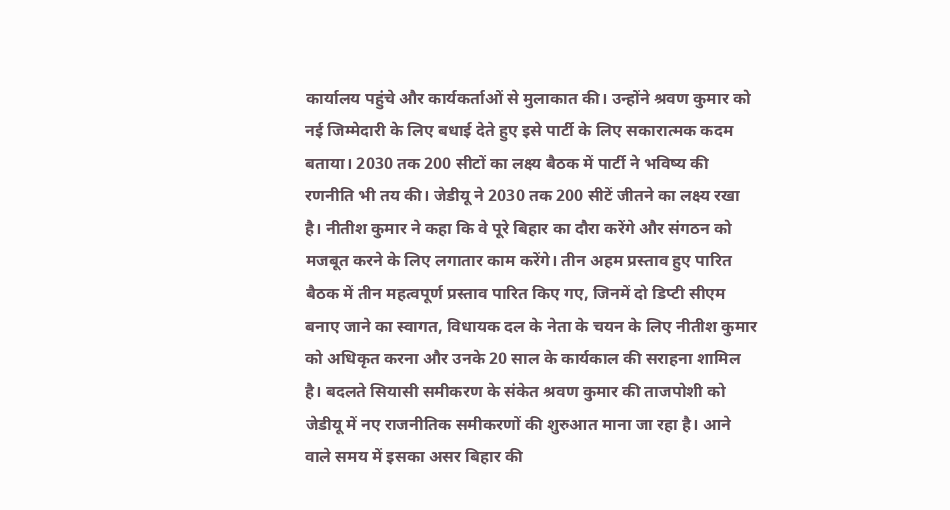कार्यालय पहुंचे और कार्यकर्ताओं से मुलाकात की। उन्होंने श्रवण कुमार को नई जिम्मेदारी के लिए बधाई देते हुए इसे पार्टी के लिए सकारात्मक कदम बताया। 2030 तक 200 सीटों का लक्ष्य बैठक में पार्टी ने भविष्य की रणनीति भी तय की। जेडीयू ने 2030 तक 200 सीटें जीतने का लक्ष्य रखा है। नीतीश कुमार ने कहा कि वे पूरे बिहार का दौरा करेंगे और संगठन को मजबूत करने के लिए लगातार काम करेंगे। तीन अहम प्रस्ताव हुए पारित बैठक में तीन महत्वपूर्ण प्रस्ताव पारित किए गए, जिनमें दो डिप्टी सीएम बनाए जाने का स्वागत, विधायक दल के नेता के चयन के लिए नीतीश कुमार को अधिकृत करना और उनके 20 साल के कार्यकाल की सराहना शामिल है। बदलते सियासी समीकरण के संकेत श्रवण कुमार की ताजपोशी को जेडीयू में नए राजनीतिक समीकरणों की शुरुआत माना जा रहा है। आने वाले समय में इसका असर बिहार की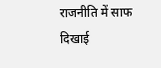राजनीति में साफ दिखाई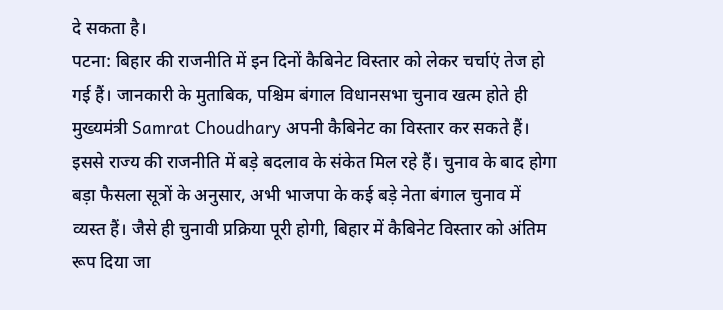दे सकता है।
पटना: बिहार की राजनीति में इन दिनों कैबिनेट विस्तार को लेकर चर्चाएं तेज हो गई हैं। जानकारी के मुताबिक, पश्चिम बंगाल विधानसभा चुनाव खत्म होते ही मुख्यमंत्री Samrat Choudhary अपनी कैबिनेट का विस्तार कर सकते हैं। इससे राज्य की राजनीति में बड़े बदलाव के संकेत मिल रहे हैं। चुनाव के बाद होगा बड़ा फैसला सूत्रों के अनुसार, अभी भाजपा के कई बड़े नेता बंगाल चुनाव में व्यस्त हैं। जैसे ही चुनावी प्रक्रिया पूरी होगी, बिहार में कैबिनेट विस्तार को अंतिम रूप दिया जा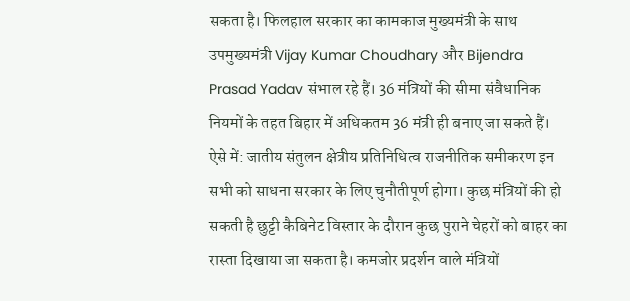सकता है। फिलहाल सरकार का कामकाज मुख्यमंत्री के साथ उपमुख्यमंत्री Vijay Kumar Choudhary और Bijendra Prasad Yadav संभाल रहे हैं। 36 मंत्रियों की सीमा संवैधानिक नियमों के तहत बिहार में अधिकतम 36 मंत्री ही बनाए जा सकते हैं। ऐसे में: जातीय संतुलन क्षेत्रीय प्रतिनिधित्व राजनीतिक समीकरण इन सभी को साधना सरकार के लिए चुनौतीपूर्ण होगा। कुछ मंत्रियों की हो सकती है छुट्टी कैबिनेट विस्तार के दौरान कुछ पुराने चेहरों को बाहर का रास्ता दिखाया जा सकता है। कमजोर प्रदर्शन वाले मंत्रियों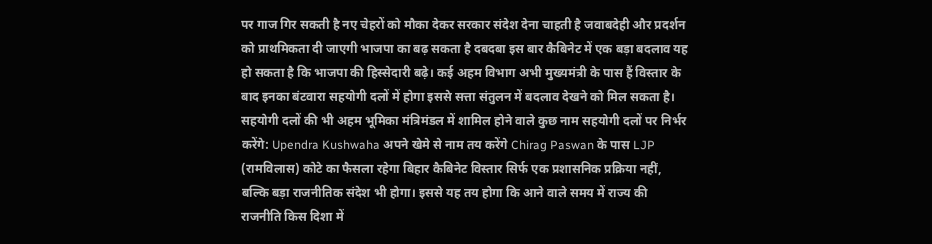पर गाज गिर सकती है नए चेहरों को मौका देकर सरकार संदेश देना चाहती है जवाबदेही और प्रदर्शन को प्राथमिकता दी जाएगी भाजपा का बढ़ सकता है दबदबा इस बार कैबिनेट में एक बड़ा बदलाव यह हो सकता है कि भाजपा की हिस्सेदारी बढ़े। कई अहम विभाग अभी मुख्यमंत्री के पास हैं विस्तार के बाद इनका बंटवारा सहयोगी दलों में होगा इससे सत्ता संतुलन में बदलाव देखने को मिल सकता है। सहयोगी दलों की भी अहम भूमिका मंत्रिमंडल में शामिल होने वाले कुछ नाम सहयोगी दलों पर निर्भर करेंगे: Upendra Kushwaha अपने खेमे से नाम तय करेंगे Chirag Paswan के पास LJP (रामविलास) कोटे का फैसला रहेगा बिहार कैबिनेट विस्तार सिर्फ एक प्रशासनिक प्रक्रिया नहीं, बल्कि बड़ा राजनीतिक संदेश भी होगा। इससे यह तय होगा कि आने वाले समय में राज्य की राजनीति किस दिशा में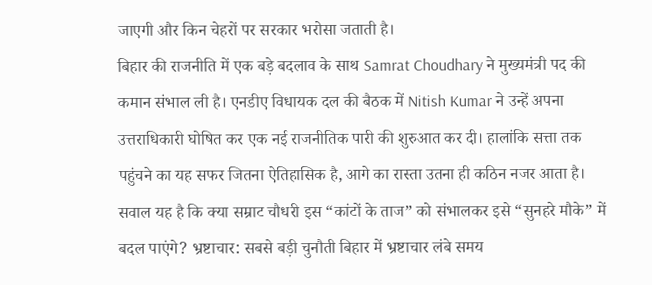जाएगी और किन चेहरों पर सरकार भरोसा जताती है।
बिहार की राजनीति में एक बड़े बदलाव के साथ Samrat Choudhary ने मुख्यमंत्री पद की कमान संभाल ली है। एनडीए विधायक दल की बैठक में Nitish Kumar ने उन्हें अपना उत्तराधिकारी घोषित कर एक नई राजनीतिक पारी की शुरुआत कर दी। हालांकि सत्ता तक पहुंचने का यह सफर जितना ऐतिहासिक है, आगे का रास्ता उतना ही कठिन नजर आता है। सवाल यह है कि क्या सम्राट चौधरी इस “कांटों के ताज” को संभालकर इसे “सुनहरे मौके” में बदल पाएंगे? भ्रष्टाचार: सबसे बड़ी चुनौती बिहार में भ्रष्टाचार लंबे समय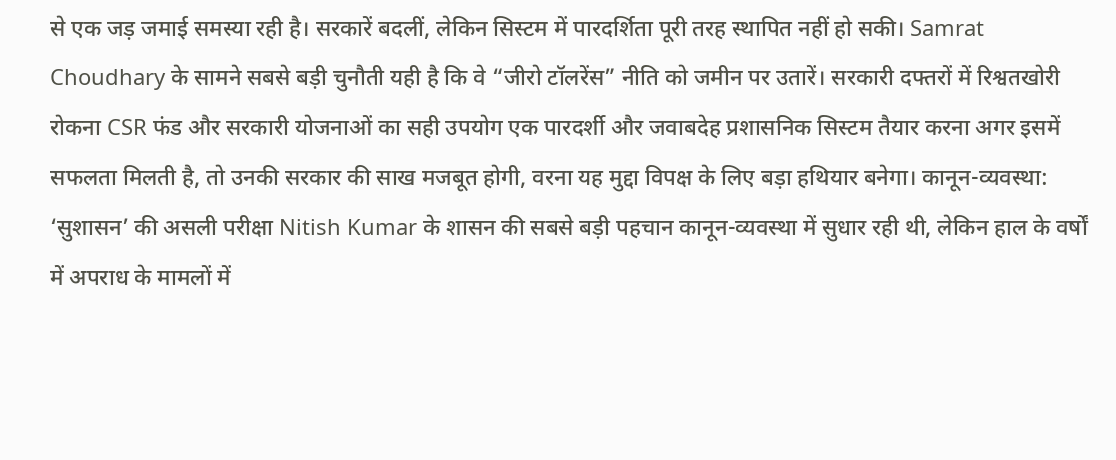से एक जड़ जमाई समस्या रही है। सरकारें बदलीं, लेकिन सिस्टम में पारदर्शिता पूरी तरह स्थापित नहीं हो सकी। Samrat Choudhary के सामने सबसे बड़ी चुनौती यही है कि वे “जीरो टॉलरेंस” नीति को जमीन पर उतारें। सरकारी दफ्तरों में रिश्वतखोरी रोकना CSR फंड और सरकारी योजनाओं का सही उपयोग एक पारदर्शी और जवाबदेह प्रशासनिक सिस्टम तैयार करना अगर इसमें सफलता मिलती है, तो उनकी सरकार की साख मजबूत होगी, वरना यह मुद्दा विपक्ष के लिए बड़ा हथियार बनेगा। कानून-व्यवस्था: ‘सुशासन’ की असली परीक्षा Nitish Kumar के शासन की सबसे बड़ी पहचान कानून-व्यवस्था में सुधार रही थी, लेकिन हाल के वर्षों में अपराध के मामलों में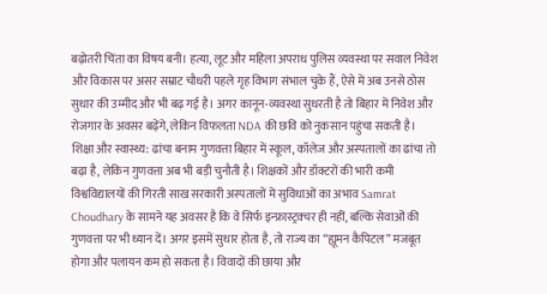बढ़ोतरी चिंता का विषय बनी। हत्या, लूट और महिला अपराध पुलिस व्यवस्था पर सवाल निवेश और विकास पर असर सम्राट चौधरी पहले गृह विभाग संभाल चुके हैं, ऐसे में अब उनसे ठोस सुधार की उम्मीद और भी बढ़ गई है। अगर कानून-व्यवस्था सुधरती है तो बिहार में निवेश और रोजगार के अवसर बढ़ेंगे, लेकिन विफलता NDA की छवि को नुकसान पहुंचा सकती है। शिक्षा और स्वास्थ्य: ढांचा बनाम गुणवत्ता बिहार में स्कूल, कॉलेज और अस्पतालों का ढांचा तो बढ़ा है, लेकिन गुणवत्ता अब भी बड़ी चुनौती है। शिक्षकों और डॉक्टरों की भारी कमी विश्वविद्यालयों की गिरती साख सरकारी अस्पतालों में सुविधाओं का अभाव Samrat Choudhary के सामने यह अवसर है कि वे सिर्फ इन्फ्रास्ट्रक्चर ही नहीं, बल्कि सेवाओं की गुणवत्ता पर भी ध्यान दें। अगर इसमें सुधार होता है, तो राज्य का “ह्यूमन कैपिटल” मजबूत होगा और पलायन कम हो सकता है। विवादों की छाया और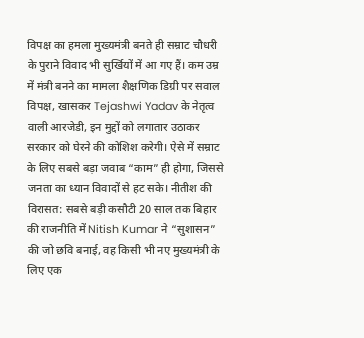विपक्ष का हमला मुख्यमंत्री बनते ही सम्राट चौधरी के पुराने विवाद भी सुर्खियों में आ गए हैं। कम उम्र में मंत्री बनने का मामला शैक्षणिक डिग्री पर सवाल विपक्ष, खासकर Tejashwi Yadav के नेतृत्व वाली आरजेडी, इन मुद्दों को लगातार उठाकर सरकार को घेरने की कोशिश करेगी। ऐसे में सम्राट के लिए सबसे बड़ा जवाब “काम” ही होगा, जिससे जनता का ध्यान विवादों से हट सके। नीतीश की विरासत: सबसे बड़ी कसौटी 20 साल तक बिहार की राजनीति में Nitish Kumar ने “सुशासन” की जो छवि बनाई, वह किसी भी नए मुख्यमंत्री के लिए एक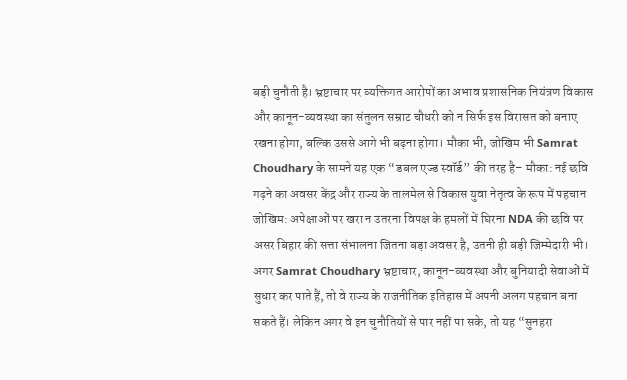बड़ी चुनौती है। भ्रष्टाचार पर व्यक्तिगत आरोपों का अभाव प्रशासनिक नियंत्रण विकास और कानून-व्यवस्था का संतुलन सम्राट चौधरी को न सिर्फ इस विरासत को बनाए रखना होगा, बल्कि उससे आगे भी बढ़ना होगा। मौका भी, जोखिम भी Samrat Choudhary के सामने यह एक “डबल एज्ड स्वॉर्ड” की तरह है– मौका: नई छवि गढ़ने का अवसर केंद्र और राज्य के तालमेल से विकास युवा नेतृत्व के रूप में पहचान जोखिम: अपेक्षाओं पर खरा न उतरना विपक्ष के हमलों में घिरना NDA की छवि पर असर बिहार की सत्ता संभालना जितना बड़ा अवसर है, उतनी ही बड़ी जिम्मेदारी भी। अगर Samrat Choudhary भ्रष्टाचार, कानून-व्यवस्था और बुनियादी सेवाओं में सुधार कर पाते हैं, तो वे राज्य के राजनीतिक इतिहास में अपनी अलग पहचान बना सकते हैं। लेकिन अगर वे इन चुनौतियों से पार नहीं पा सके, तो यह “सुनहरा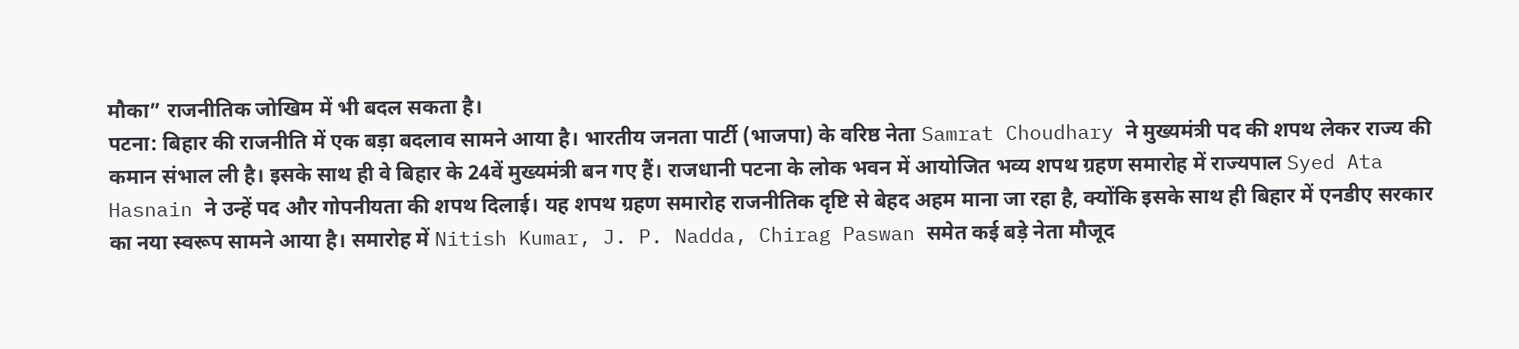मौका” राजनीतिक जोखिम में भी बदल सकता है।
पटना: बिहार की राजनीति में एक बड़ा बदलाव सामने आया है। भारतीय जनता पार्टी (भाजपा) के वरिष्ठ नेता Samrat Choudhary ने मुख्यमंत्री पद की शपथ लेकर राज्य की कमान संभाल ली है। इसके साथ ही वे बिहार के 24वें मुख्यमंत्री बन गए हैं। राजधानी पटना के लोक भवन में आयोजित भव्य शपथ ग्रहण समारोह में राज्यपाल Syed Ata Hasnain ने उन्हें पद और गोपनीयता की शपथ दिलाई। यह शपथ ग्रहण समारोह राजनीतिक दृष्टि से बेहद अहम माना जा रहा है, क्योंकि इसके साथ ही बिहार में एनडीए सरकार का नया स्वरूप सामने आया है। समारोह में Nitish Kumar, J. P. Nadda, Chirag Paswan समेत कई बड़े नेता मौजूद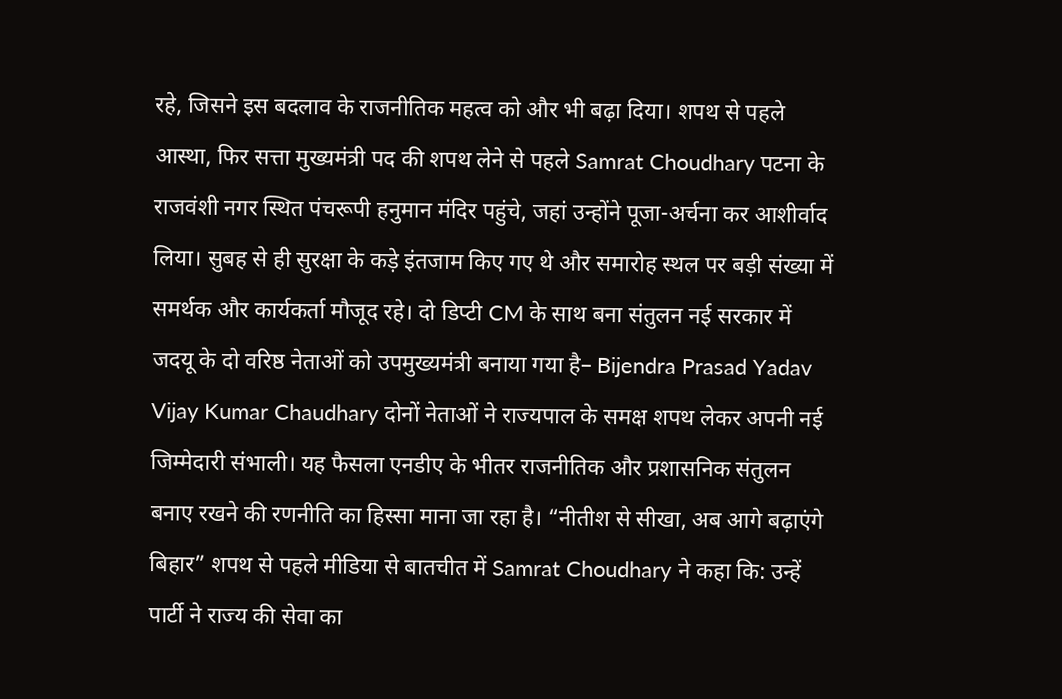रहे, जिसने इस बदलाव के राजनीतिक महत्व को और भी बढ़ा दिया। शपथ से पहले आस्था, फिर सत्ता मुख्यमंत्री पद की शपथ लेने से पहले Samrat Choudhary पटना के राजवंशी नगर स्थित पंचरूपी हनुमान मंदिर पहुंचे, जहां उन्होंने पूजा-अर्चना कर आशीर्वाद लिया। सुबह से ही सुरक्षा के कड़े इंतजाम किए गए थे और समारोह स्थल पर बड़ी संख्या में समर्थक और कार्यकर्ता मौजूद रहे। दो डिप्टी CM के साथ बना संतुलन नई सरकार में जदयू के दो वरिष्ठ नेताओं को उपमुख्यमंत्री बनाया गया है– Bijendra Prasad Yadav Vijay Kumar Chaudhary दोनों नेताओं ने राज्यपाल के समक्ष शपथ लेकर अपनी नई जिम्मेदारी संभाली। यह फैसला एनडीए के भीतर राजनीतिक और प्रशासनिक संतुलन बनाए रखने की रणनीति का हिस्सा माना जा रहा है। “नीतीश से सीखा, अब आगे बढ़ाएंगे बिहार” शपथ से पहले मीडिया से बातचीत में Samrat Choudhary ने कहा कि: उन्हें पार्टी ने राज्य की सेवा का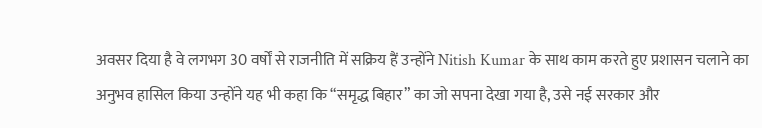अवसर दिया है वे लगभग 30 वर्षों से राजनीति में सक्रिय हैं उन्होंने Nitish Kumar के साथ काम करते हुए प्रशासन चलाने का अनुभव हासिल किया उन्होंने यह भी कहा कि “समृद्ध बिहार” का जो सपना देखा गया है, उसे नई सरकार और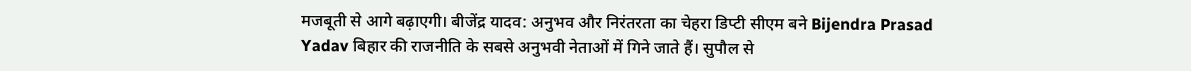मजबूती से आगे बढ़ाएगी। बीजेंद्र यादव: अनुभव और निरंतरता का चेहरा डिप्टी सीएम बने Bijendra Prasad Yadav बिहार की राजनीति के सबसे अनुभवी नेताओं में गिने जाते हैं। सुपौल से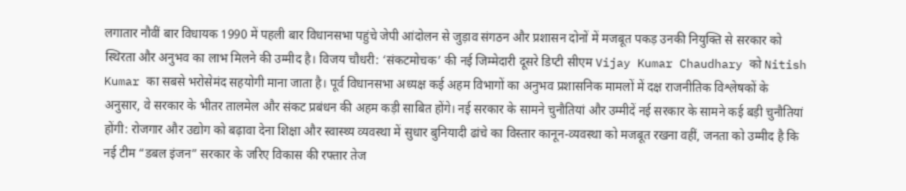लगातार नौवीं बार विधायक 1990 में पहली बार विधानसभा पहुंचे जेपी आंदोलन से जुड़ाव संगठन और प्रशासन दोनों में मजबूत पकड़ उनकी नियुक्ति से सरकार को स्थिरता और अनुभव का लाभ मिलने की उम्मीद है। विजय चौधरी: ‘संकटमोचक’ की नई जिम्मेदारी दूसरे डिप्टी सीएम Vijay Kumar Chaudhary को Nitish Kumar का सबसे भरोसेमंद सहयोगी माना जाता है। पूर्व विधानसभा अध्यक्ष कई अहम विभागों का अनुभव प्रशासनिक मामलों में दक्ष राजनीतिक विश्लेषकों के अनुसार, वे सरकार के भीतर तालमेल और संकट प्रबंधन की अहम कड़ी साबित होंगे। नई सरकार के सामने चुनौतियां और उम्मीदें नई सरकार के सामने कई बड़ी चुनौतियां होंगी: रोजगार और उद्योग को बढ़ावा देना शिक्षा और स्वास्थ्य व्यवस्था में सुधार बुनियादी ढांचे का विस्तार कानून-व्यवस्था को मजबूत रखना वहीं, जनता को उम्मीद है कि नई टीम “डबल इंजन” सरकार के जरिए विकास की रफ्तार तेज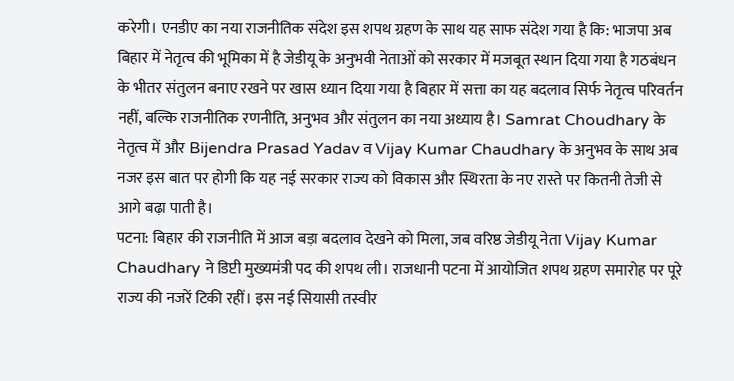करेगी। एनडीए का नया राजनीतिक संदेश इस शपथ ग्रहण के साथ यह साफ संदेश गया है कि: भाजपा अब बिहार में नेतृत्व की भूमिका में है जेडीयू के अनुभवी नेताओं को सरकार में मजबूत स्थान दिया गया है गठबंधन के भीतर संतुलन बनाए रखने पर खास ध्यान दिया गया है बिहार में सत्ता का यह बदलाव सिर्फ नेतृत्व परिवर्तन नहीं, बल्कि राजनीतिक रणनीति, अनुभव और संतुलन का नया अध्याय है। Samrat Choudhary के नेतृत्व में और Bijendra Prasad Yadav व Vijay Kumar Chaudhary के अनुभव के साथ अब नजर इस बात पर होगी कि यह नई सरकार राज्य को विकास और स्थिरता के नए रास्ते पर कितनी तेजी से आगे बढ़ा पाती है।
पटना: बिहार की राजनीति में आज बड़ा बदलाव देखने को मिला, जब वरिष्ठ जेडीयू नेता Vijay Kumar Chaudhary ने डिप्टी मुख्यमंत्री पद की शपथ ली। राजधानी पटना में आयोजित शपथ ग्रहण समारोह पर पूरे राज्य की नजरें टिकी रहीं। इस नई सियासी तस्वीर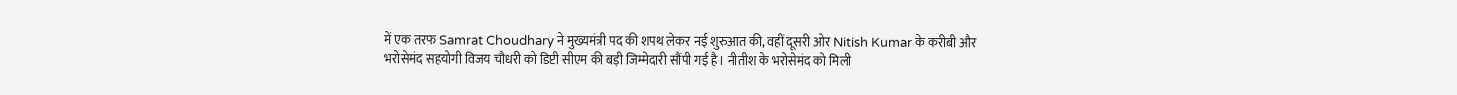में एक तरफ Samrat Choudhary ने मुख्यमंत्री पद की शपथ लेकर नई शुरुआत की, वहीं दूसरी ओर Nitish Kumar के करीबी और भरोसेमंद सहयोगी विजय चौधरी को डिप्टी सीएम की बड़ी जिम्मेदारी सौंपी गई है। नीतीश के भरोसेमंद को मिली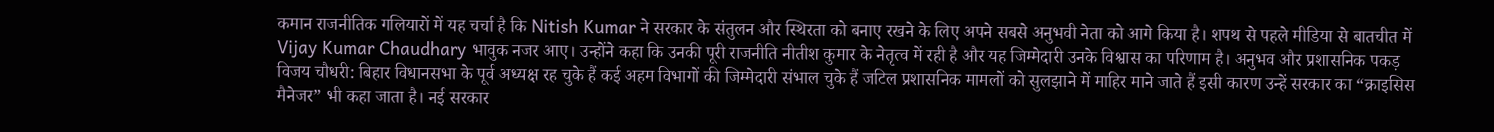कमान राजनीतिक गलियारों में यह चर्चा है कि Nitish Kumar ने सरकार के संतुलन और स्थिरता को बनाए रखने के लिए अपने सबसे अनुभवी नेता को आगे किया है। शपथ से पहले मीडिया से बातचीत में Vijay Kumar Chaudhary भावुक नजर आए। उन्होंने कहा कि उनकी पूरी राजनीति नीतीश कुमार के नेतृत्व में रही है और यह जिम्मेदारी उनके विश्वास का परिणाम है। अनुभव और प्रशासनिक पकड़ विजय चौधरी: बिहार विधानसभा के पूर्व अध्यक्ष रह चुके हैं कई अहम विभागों की जिम्मेदारी संभाल चुके हैं जटिल प्रशासनिक मामलों को सुलझाने में माहिर माने जाते हैं इसी कारण उन्हें सरकार का “क्राइसिस मैनेजर” भी कहा जाता है। नई सरकार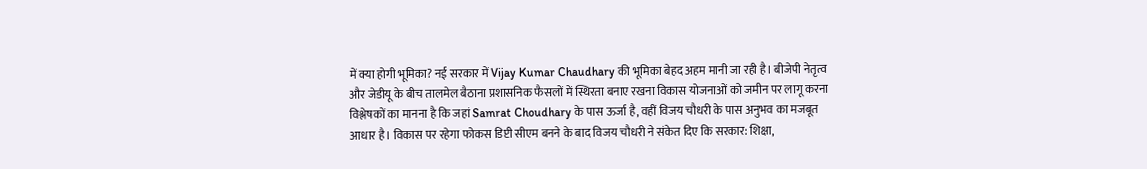में क्या होगी भूमिका? नई सरकार में Vijay Kumar Chaudhary की भूमिका बेहद अहम मानी जा रही है। बीजेपी नेतृत्व और जेडीयू के बीच तालमेल बैठाना प्रशासनिक फैसलों में स्थिरता बनाए रखना विकास योजनाओं को जमीन पर लागू करना विश्लेषकों का मानना है कि जहां Samrat Choudhary के पास ऊर्जा है, वहीं विजय चौधरी के पास अनुभव का मजबूत आधार है। विकास पर रहेगा फोकस डिप्टी सीएम बनने के बाद विजय चौधरी ने संकेत दिए कि सरकार: शिक्षा,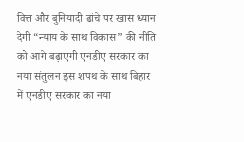वित्त और बुनियादी ढांचे पर खास ध्यान देगी “न्याय के साथ विकास” की नीति को आगे बढ़ाएगी एनडीए सरकार का नया संतुलन इस शपथ के साथ बिहार में एनडीए सरकार का नया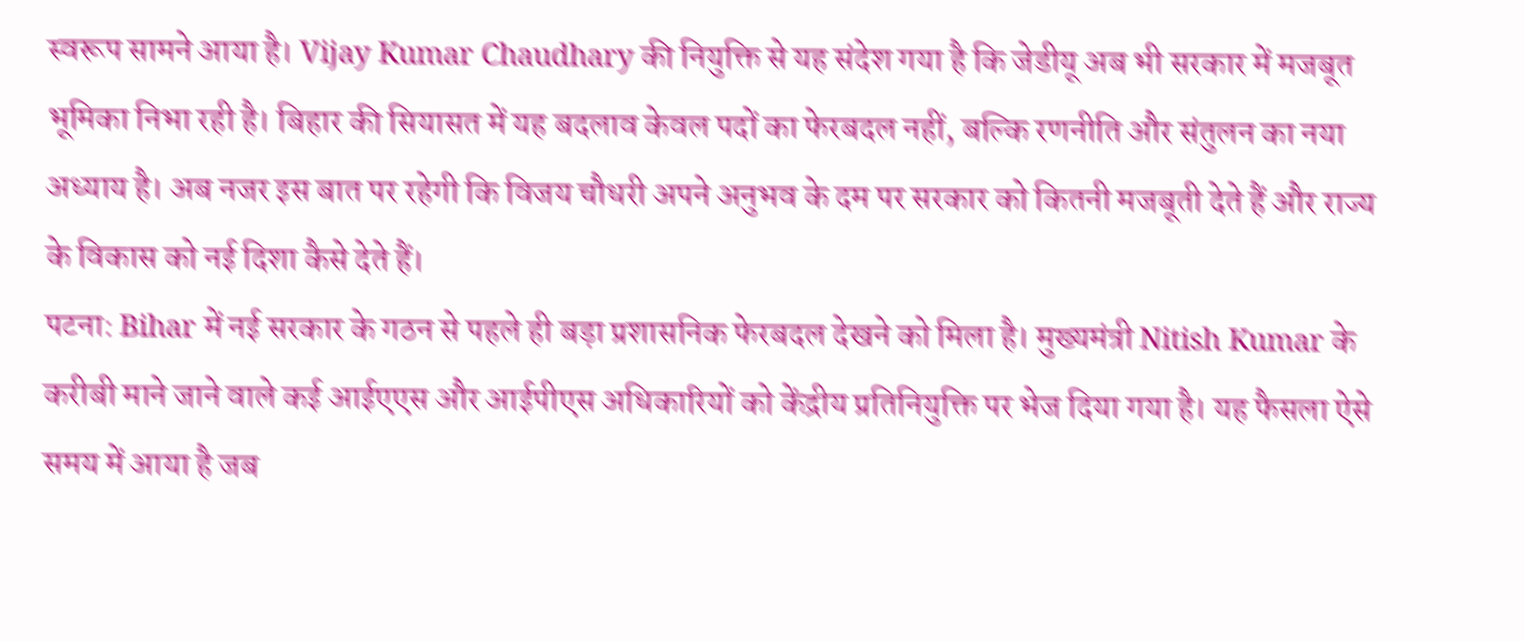स्वरूप सामने आया है। Vijay Kumar Chaudhary की नियुक्ति से यह संदेश गया है कि जेडीयू अब भी सरकार में मजबूत भूमिका निभा रही है। बिहार की सियासत में यह बदलाव केवल पदों का फेरबदल नहीं, बल्कि रणनीति और संतुलन का नया अध्याय है। अब नजर इस बात पर रहेगी कि विजय चौधरी अपने अनुभव के दम पर सरकार को कितनी मजबूती देते हैं और राज्य के विकास को नई दिशा कैसे देते हैं।
पटना: Bihar में नई सरकार के गठन से पहले ही बड़ा प्रशासनिक फेरबदल देखने को मिला है। मुख्यमंत्री Nitish Kumar के करीबी माने जाने वाले कई आईएएस और आईपीएस अधिकारियों को केंद्रीय प्रतिनियुक्ति पर भेज दिया गया है। यह फैसला ऐसे समय में आया है जब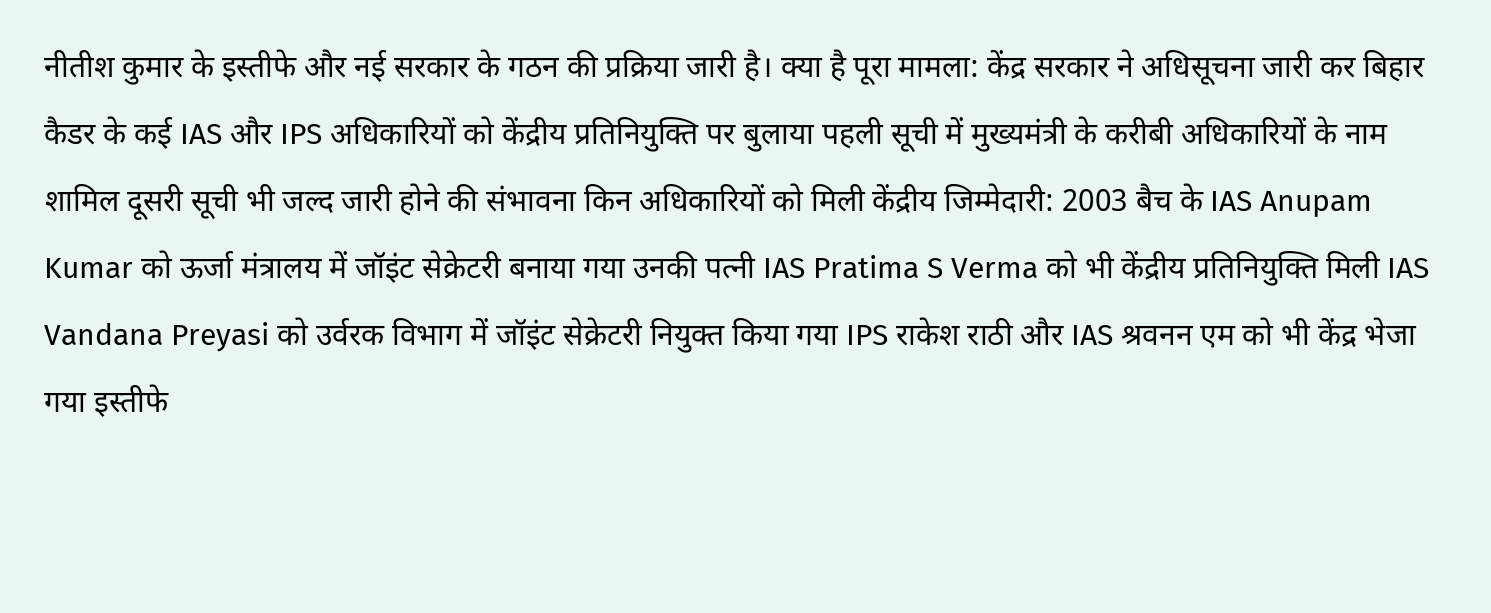नीतीश कुमार के इस्तीफे और नई सरकार के गठन की प्रक्रिया जारी है। क्या है पूरा मामला: केंद्र सरकार ने अधिसूचना जारी कर बिहार कैडर के कई IAS और IPS अधिकारियों को केंद्रीय प्रतिनियुक्ति पर बुलाया पहली सूची में मुख्यमंत्री के करीबी अधिकारियों के नाम शामिल दूसरी सूची भी जल्द जारी होने की संभावना किन अधिकारियों को मिली केंद्रीय जिम्मेदारी: 2003 बैच के IAS Anupam Kumar को ऊर्जा मंत्रालय में जॉइंट सेक्रेटरी बनाया गया उनकी पत्नी IAS Pratima S Verma को भी केंद्रीय प्रतिनियुक्ति मिली IAS Vandana Preyasi को उर्वरक विभाग में जॉइंट सेक्रेटरी नियुक्त किया गया IPS राकेश राठी और IAS श्रवनन एम को भी केंद्र भेजा गया इस्तीफे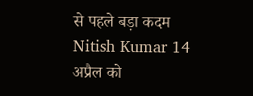से पहले बड़ा कदम Nitish Kumar 14 अप्रैल को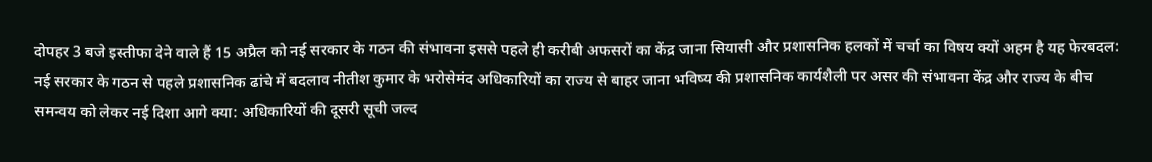दोपहर 3 बजे इस्तीफा देने वाले हैं 15 अप्रैल को नई सरकार के गठन की संभावना इससे पहले ही करीबी अफसरों का केंद्र जाना सियासी और प्रशासनिक हलकों में चर्चा का विषय क्यों अहम है यह फेरबदल: नई सरकार के गठन से पहले प्रशासनिक ढांचे में बदलाव नीतीश कुमार के भरोसेमंद अधिकारियों का राज्य से बाहर जाना भविष्य की प्रशासनिक कार्यशैली पर असर की संभावना केंद्र और राज्य के बीच समन्वय को लेकर नई दिशा आगे क्या: अधिकारियों की दूसरी सूची जल्द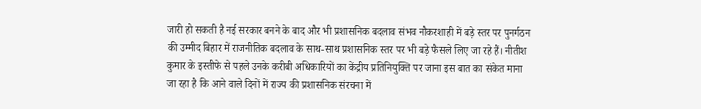जारी हो सकती है नई सरकार बनने के बाद और भी प्रशासनिक बदलाव संभव नौकरशाही में बड़े स्तर पर पुनर्गठन की उम्मीद बिहार में राजनीतिक बदलाव के साथ-साथ प्रशासनिक स्तर पर भी बड़े फैसले लिए जा रहे हैं। नीतीश कुमार के इस्तीफे से पहले उनके करीबी अधिकारियों का केंद्रीय प्रतिनियुक्ति पर जाना इस बात का संकेत माना जा रहा है कि आने वाले दिनों में राज्य की प्रशासनिक संरचना में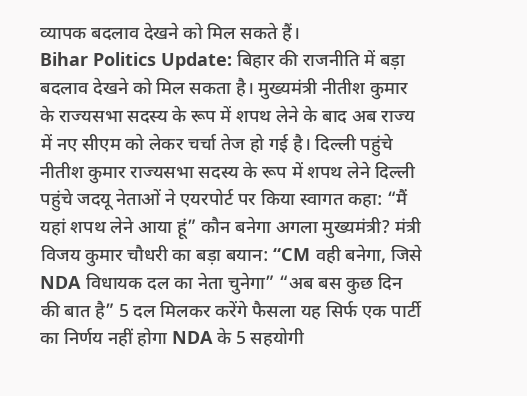व्यापक बदलाव देखने को मिल सकते हैं।
Bihar Politics Update: बिहार की राजनीति में बड़ा बदलाव देखने को मिल सकता है। मुख्यमंत्री नीतीश कुमार के राज्यसभा सदस्य के रूप में शपथ लेने के बाद अब राज्य में नए सीएम को लेकर चर्चा तेज हो गई है। दिल्ली पहुंचे नीतीश कुमार राज्यसभा सदस्य के रूप में शपथ लेने दिल्ली पहुंचे जदयू नेताओं ने एयरपोर्ट पर किया स्वागत कहा: “मैं यहां शपथ लेने आया हूं” कौन बनेगा अगला मुख्यमंत्री? मंत्री विजय कुमार चौधरी का बड़ा बयान: “CM वही बनेगा, जिसे NDA विधायक दल का नेता चुनेगा” “अब बस कुछ दिन की बात है” 5 दल मिलकर करेंगे फैसला यह सिर्फ एक पार्टी का निर्णय नहीं होगा NDA के 5 सहयोगी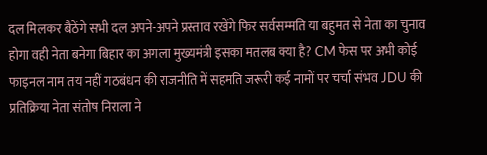दल मिलकर बैठेंगे सभी दल अपने-अपने प्रस्ताव रखेंगे फिर सर्वसम्मति या बहुमत से नेता का चुनाव होगा वही नेता बनेगा बिहार का अगला मुख्यमंत्री इसका मतलब क्या है? CM फेस पर अभी कोई फाइनल नाम तय नहीं गठबंधन की राजनीति में सहमति जरूरी कई नामों पर चर्चा संभव JDU की प्रतिक्रिया नेता संतोष निराला ने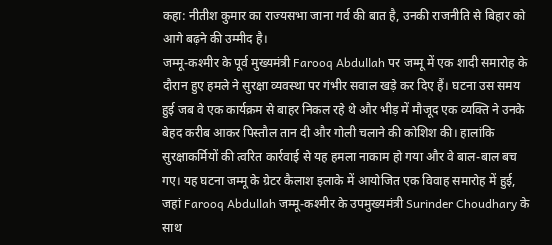कहा: नीतीश कुमार का राज्यसभा जाना गर्व की बात है, उनकी राजनीति से बिहार को आगे बढ़ने की उम्मीद है।
जम्मू-कश्मीर के पूर्व मुख्यमंत्री Farooq Abdullah पर जम्मू में एक शादी समारोह के दौरान हुए हमले ने सुरक्षा व्यवस्था पर गंभीर सवाल खड़े कर दिए हैं। घटना उस समय हुई जब वे एक कार्यक्रम से बाहर निकल रहे थे और भीड़ में मौजूद एक व्यक्ति ने उनके बेहद करीब आकर पिस्तौल तान दी और गोली चलाने की कोशिश की। हालांकि सुरक्षाकर्मियों की त्वरित कार्रवाई से यह हमला नाकाम हो गया और वे बाल-बाल बच गए। यह घटना जम्मू के ग्रेटर कैलाश इलाके में आयोजित एक विवाह समारोह में हुई, जहां Farooq Abdullah जम्मू-कश्मीर के उपमुख्यमंत्री Surinder Choudhary के साथ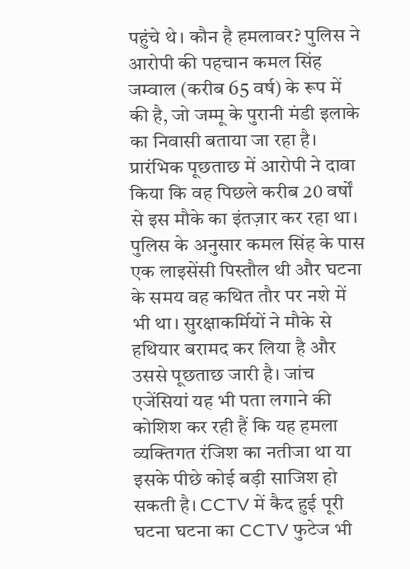पहुंचे थे। कौन है हमलावर? पुलिस ने आरोपी की पहचान कमल सिंह जम्वाल (करीब 65 वर्ष) के रूप में की है, जो जम्मू के पुरानी मंडी इलाके का निवासी बताया जा रहा है। प्रारंभिक पूछताछ में आरोपी ने दावा किया कि वह पिछले करीब 20 वर्षों से इस मौके का इंतज़ार कर रहा था। पुलिस के अनुसार कमल सिंह के पास एक लाइसेंसी पिस्तौल थी और घटना के समय वह कथित तौर पर नशे में भी था। सुरक्षाकर्मियों ने मौके से हथियार बरामद कर लिया है और उससे पूछताछ जारी है। जांच एजेंसियां यह भी पता लगाने की कोशिश कर रही हैं कि यह हमला व्यक्तिगत रंजिश का नतीजा था या इसके पीछे कोई बड़ी साजिश हो सकती है। CCTV में कैद हुई पूरी घटना घटना का CCTV फुटेज भी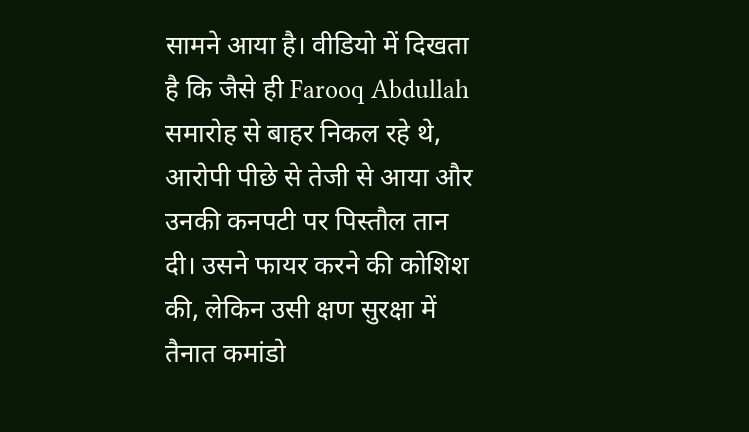सामने आया है। वीडियो में दिखता है कि जैसे ही Farooq Abdullah समारोह से बाहर निकल रहे थे, आरोपी पीछे से तेजी से आया और उनकी कनपटी पर पिस्तौल तान दी। उसने फायर करने की कोशिश की, लेकिन उसी क्षण सुरक्षा में तैनात कमांडो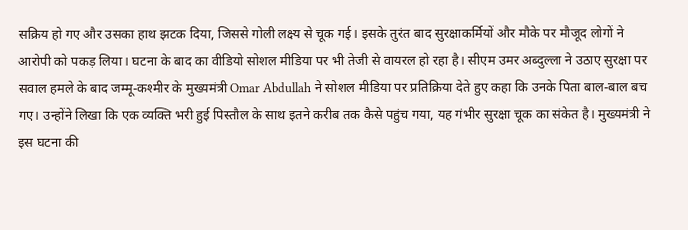सक्रिय हो गए और उसका हाथ झटक दिया, जिससे गोली लक्ष्य से चूक गई। इसके तुरंत बाद सुरक्षाकर्मियों और मौके पर मौजूद लोगों ने आरोपी को पकड़ लिया। घटना के बाद का वीडियो सोशल मीडिया पर भी तेजी से वायरल हो रहा है। सीएम उमर अब्दुल्ला ने उठाए सुरक्षा पर सवाल हमले के बाद जम्मू-कश्मीर के मुख्यमंत्री Omar Abdullah ने सोशल मीडिया पर प्रतिक्रिया देते हुए कहा कि उनके पिता बाल-बाल बच गए। उन्होंने लिखा कि एक व्यक्ति भरी हुई पिस्तौल के साथ इतने करीब तक कैसे पहुंच गया, यह गंभीर सुरक्षा चूक का संकेत है। मुख्यमंत्री ने इस घटना की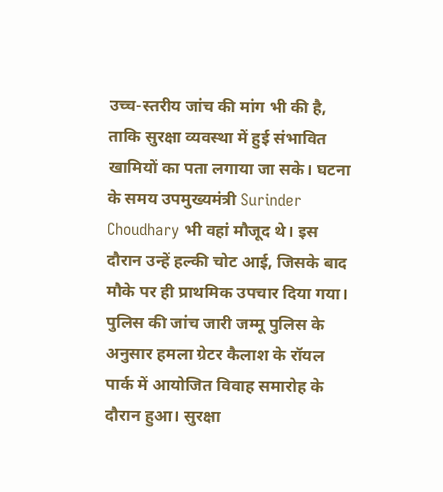उच्च-स्तरीय जांच की मांग भी की है, ताकि सुरक्षा व्यवस्था में हुई संभावित खामियों का पता लगाया जा सके। घटना के समय उपमुख्यमंत्री Surinder Choudhary भी वहां मौजूद थे। इस दौरान उन्हें हल्की चोट आई, जिसके बाद मौके पर ही प्राथमिक उपचार दिया गया। पुलिस की जांच जारी जम्मू पुलिस के अनुसार हमला ग्रेटर कैलाश के रॉयल पार्क में आयोजित विवाह समारोह के दौरान हुआ। सुरक्षा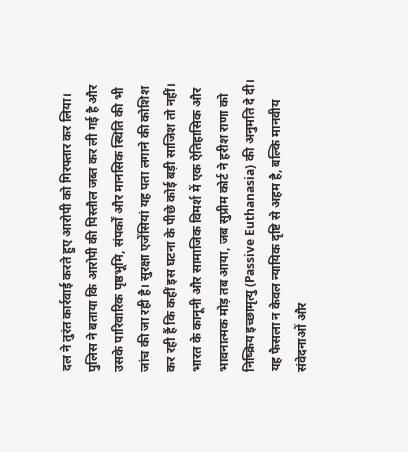दल ने तुरंत कार्रवाई करते हुए आरोपी को गिरफ्तार कर लिया। पुलिस ने बताया कि आरोपी की पिस्तौल जब्त कर ली गई है और उसके पारिवारिक पृष्ठभूमि, संपर्कों और मानसिक स्थिति की भी जांच की जा रही है। सुरक्षा एजेंसियां यह पता लगाने की कोशिश कर रही हैं कि कहीं इस घटना के पीछे कोई बड़ी साजिश तो नहीं।
भारत के कानूनी और सामाजिक विमर्श में एक ऐतिहासिक और भावनात्मक मोड़ तब आया, जब सुप्रीम कोर्ट ने हरीश राणा को निष्क्रिय इच्छामृत्यु (Passive Euthanasia) की अनुमति दे दी। यह फैसला न केवल न्यायिक दृष्टि से अहम है, बल्कि मानवीय संवेदनाओं और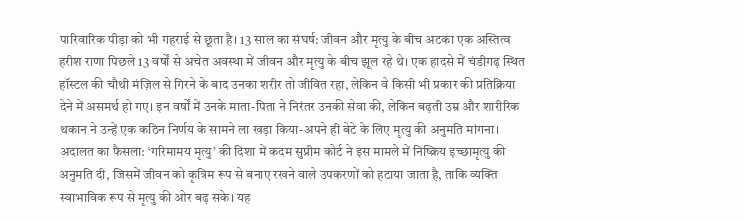पारिवारिक पीड़ा को भी गहराई से छूता है। 13 साल का संघर्ष: जीवन और मृत्यु के बीच अटका एक अस्तित्व हरीश राणा पिछले 13 वर्षों से अचेत अवस्था में जीवन और मृत्यु के बीच झूल रहे थे। एक हादसे में चंडीगढ़ स्थित हॉस्टल की चौथी मंज़िल से गिरने के बाद उनका शरीर तो जीवित रहा, लेकिन वे किसी भी प्रकार की प्रतिक्रिया देने में असमर्थ हो गए। इन वर्षों में उनके माता-पिता ने निरंतर उनकी सेवा की, लेकिन बढ़ती उम्र और शारीरिक थकान ने उन्हें एक कठिन निर्णय के सामने ला खड़ा किया-अपने ही बेटे के लिए मृत्यु की अनुमति मांगना। अदालत का फैसला: ‘गरिमामय मृत्यु’ की दिशा में कदम सुप्रीम कोर्ट ने इस मामले में निष्क्रिय इच्छामृत्यु की अनुमति दी, जिसमें जीवन को कृत्रिम रूप से बनाए रखने वाले उपकरणों को हटाया जाता है, ताकि व्यक्ति स्वाभाविक रूप से मृत्यु की ओर बढ़ सके। यह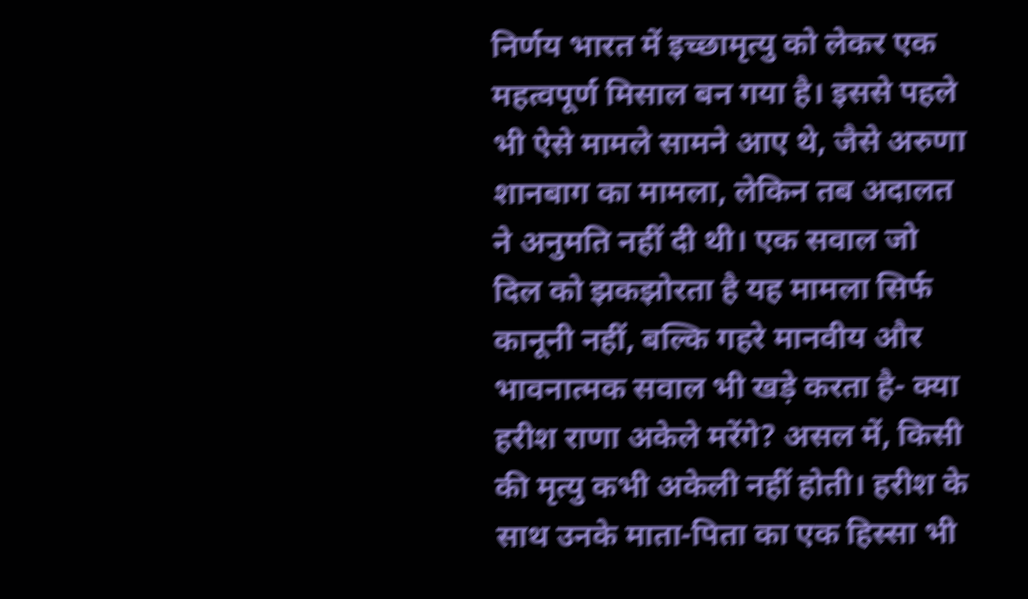निर्णय भारत में इच्छामृत्यु को लेकर एक महत्वपूर्ण मिसाल बन गया है। इससे पहले भी ऐसे मामले सामने आए थे, जैसे अरुणा शानबाग का मामला, लेकिन तब अदालत ने अनुमति नहीं दी थी। एक सवाल जो दिल को झकझोरता है यह मामला सिर्फ कानूनी नहीं, बल्कि गहरे मानवीय और भावनात्मक सवाल भी खड़े करता है- क्या हरीश राणा अकेले मरेंगे? असल में, किसी की मृत्यु कभी अकेली नहीं होती। हरीश के साथ उनके माता-पिता का एक हिस्सा भी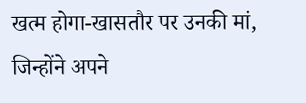खत्म होगा-खासतौर पर उनकी मां, जिन्होंने अपने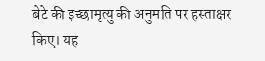बेटे की इच्छामृत्यु की अनुमति पर हस्ताक्षर किए। यह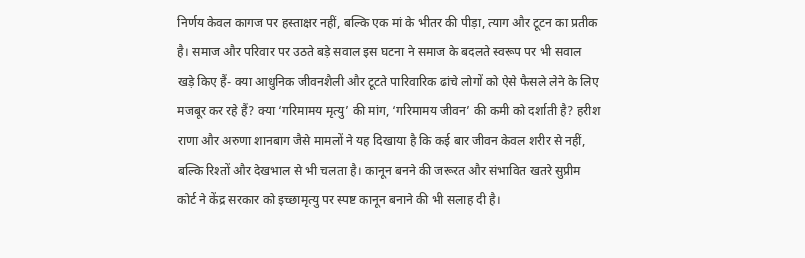निर्णय केवल कागज पर हस्ताक्षर नहीं, बल्कि एक मां के भीतर की पीड़ा, त्याग और टूटन का प्रतीक है। समाज और परिवार पर उठते बड़े सवाल इस घटना ने समाज के बदलते स्वरूप पर भी सवाल खड़े किए हैं- क्या आधुनिक जीवनशैली और टूटते पारिवारिक ढांचे लोगों को ऐसे फैसले लेने के लिए मजबूर कर रहे हैं? क्या ‘गरिमामय मृत्यु’ की मांग, ‘गरिमामय जीवन’ की कमी को दर्शाती है? हरीश राणा और अरुणा शानबाग जैसे मामलों ने यह दिखाया है कि कई बार जीवन केवल शरीर से नहीं, बल्कि रिश्तों और देखभाल से भी चलता है। कानून बनने की जरूरत और संभावित खतरे सुप्रीम कोर्ट ने केंद्र सरकार को इच्छामृत्यु पर स्पष्ट कानून बनाने की भी सलाह दी है।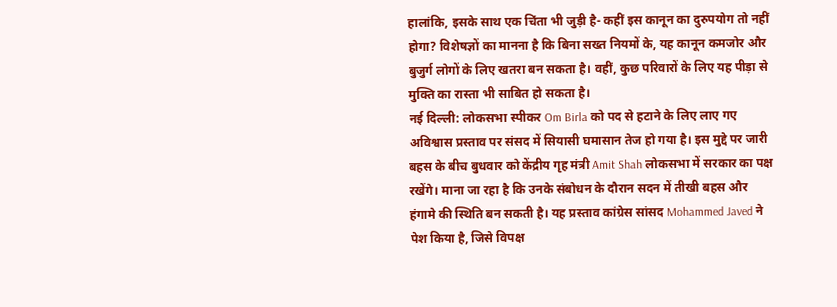हालांकि, इसके साथ एक चिंता भी जुड़ी है- कहीं इस कानून का दुरुपयोग तो नहीं होगा? विशेषज्ञों का मानना है कि बिना सख्त नियमों के, यह कानून कमजोर और बुजुर्ग लोगों के लिए खतरा बन सकता है। वहीं, कुछ परिवारों के लिए यह पीड़ा से मुक्ति का रास्ता भी साबित हो सकता है।
नई दिल्ली: लोकसभा स्पीकर Om Birla को पद से हटाने के लिए लाए गए अविश्वास प्रस्ताव पर संसद में सियासी घमासान तेज हो गया है। इस मुद्दे पर जारी बहस के बीच बुधवार को केंद्रीय गृह मंत्री Amit Shah लोकसभा में सरकार का पक्ष रखेंगे। माना जा रहा है कि उनके संबोधन के दौरान सदन में तीखी बहस और हंगामे की स्थिति बन सकती है। यह प्रस्ताव कांग्रेस सांसद Mohammed Javed ने पेश किया है, जिसे विपक्ष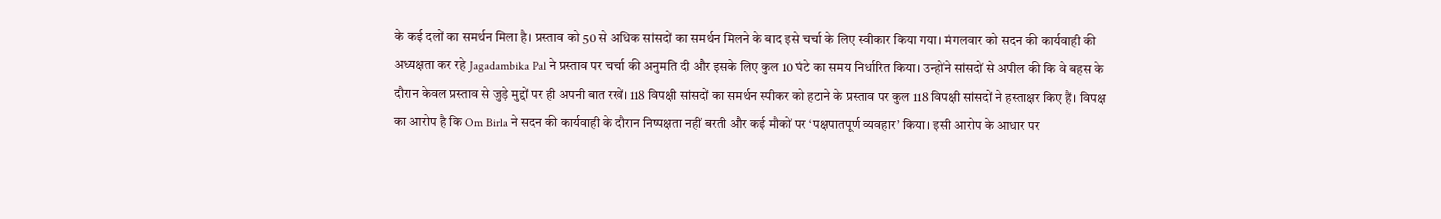के कई दलों का समर्थन मिला है। प्रस्ताव को 50 से अधिक सांसदों का समर्थन मिलने के बाद इसे चर्चा के लिए स्वीकार किया गया। मंगलवार को सदन की कार्यवाही की अध्यक्षता कर रहे Jagadambika Pal ने प्रस्ताव पर चर्चा की अनुमति दी और इसके लिए कुल 10 घंटे का समय निर्धारित किया। उन्होंने सांसदों से अपील की कि वे बहस के दौरान केवल प्रस्ताव से जुड़े मुद्दों पर ही अपनी बात रखें। 118 विपक्षी सांसदों का समर्थन स्पीकर को हटाने के प्रस्ताव पर कुल 118 विपक्षी सांसदों ने हस्ताक्षर किए हैं। विपक्ष का आरोप है कि Om Birla ने सदन की कार्यवाही के दौरान निष्पक्षता नहीं बरती और कई मौकों पर ‘पक्षपातपूर्ण व्यवहार’ किया। इसी आरोप के आधार पर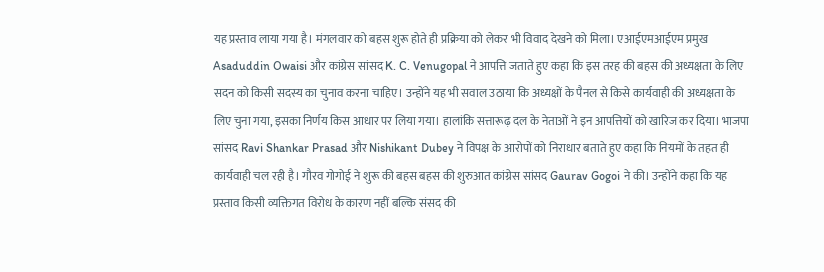यह प्रस्ताव लाया गया है। मंगलवार को बहस शुरू होते ही प्रक्रिया को लेकर भी विवाद देखने को मिला। एआईएमआईएम प्रमुख Asaduddin Owaisi और कांग्रेस सांसद K. C. Venugopal ने आपत्ति जताते हुए कहा कि इस तरह की बहस की अध्यक्षता के लिए सदन को किसी सदस्य का चुनाव करना चाहिए। उन्होंने यह भी सवाल उठाया कि अध्यक्षों के पैनल से किसे कार्यवाही की अध्यक्षता के लिए चुना गया, इसका निर्णय किस आधार पर लिया गया। हालांकि सत्तारूढ़ दल के नेताओं ने इन आपत्तियों को खारिज कर दिया। भाजपा सांसद Ravi Shankar Prasad और Nishikant Dubey ने विपक्ष के आरोपों को निराधार बताते हुए कहा कि नियमों के तहत ही कार्यवाही चल रही है। गौरव गोगोई ने शुरू की बहस बहस की शुरुआत कांग्रेस सांसद Gaurav Gogoi ने की। उन्होंने कहा कि यह प्रस्ताव किसी व्यक्तिगत विरोध के कारण नहीं बल्कि संसद की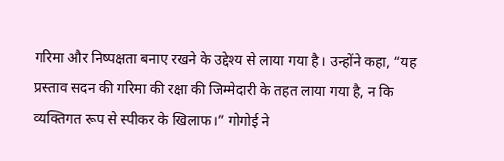गरिमा और निष्पक्षता बनाए रखने के उद्देश्य से लाया गया है। उन्होंने कहा, “यह प्रस्ताव सदन की गरिमा की रक्षा की जिम्मेदारी के तहत लाया गया है, न कि व्यक्तिगत रूप से स्पीकर के खिलाफ।” गोगोई ने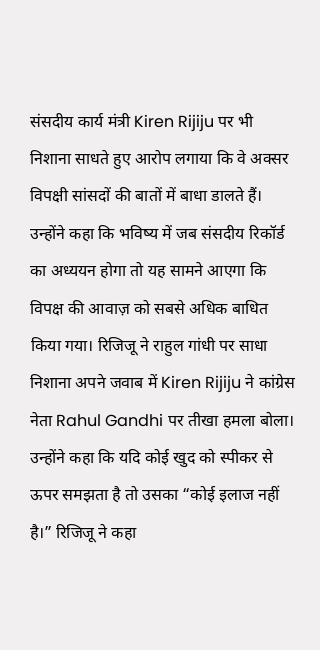संसदीय कार्य मंत्री Kiren Rijiju पर भी निशाना साधते हुए आरोप लगाया कि वे अक्सर विपक्षी सांसदों की बातों में बाधा डालते हैं। उन्होंने कहा कि भविष्य में जब संसदीय रिकॉर्ड का अध्ययन होगा तो यह सामने आएगा कि विपक्ष की आवाज़ को सबसे अधिक बाधित किया गया। रिजिजू ने राहुल गांधी पर साधा निशाना अपने जवाब में Kiren Rijiju ने कांग्रेस नेता Rahul Gandhi पर तीखा हमला बोला। उन्होंने कहा कि यदि कोई खुद को स्पीकर से ऊपर समझता है तो उसका “कोई इलाज नहीं है।” रिजिजू ने कहा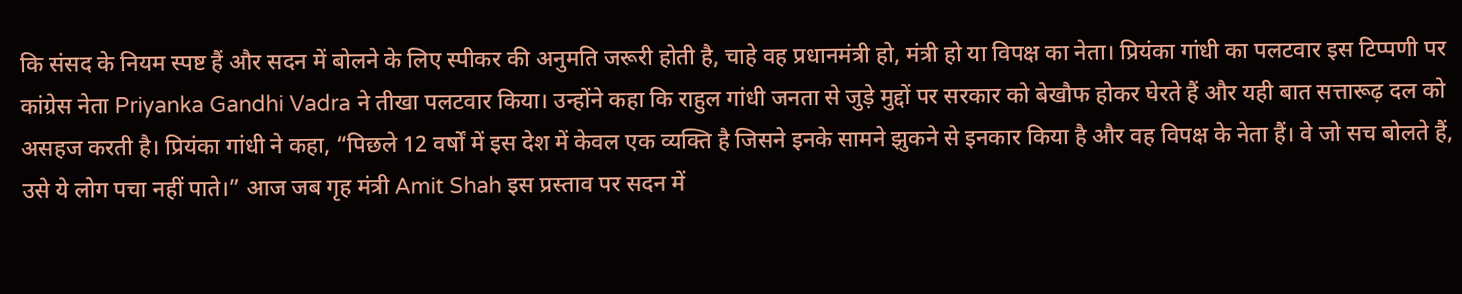कि संसद के नियम स्पष्ट हैं और सदन में बोलने के लिए स्पीकर की अनुमति जरूरी होती है, चाहे वह प्रधानमंत्री हो, मंत्री हो या विपक्ष का नेता। प्रियंका गांधी का पलटवार इस टिप्पणी पर कांग्रेस नेता Priyanka Gandhi Vadra ने तीखा पलटवार किया। उन्होंने कहा कि राहुल गांधी जनता से जुड़े मुद्दों पर सरकार को बेखौफ होकर घेरते हैं और यही बात सत्तारूढ़ दल को असहज करती है। प्रियंका गांधी ने कहा, “पिछले 12 वर्षों में इस देश में केवल एक व्यक्ति है जिसने इनके सामने झुकने से इनकार किया है और वह विपक्ष के नेता हैं। वे जो सच बोलते हैं, उसे ये लोग पचा नहीं पाते।” आज जब गृह मंत्री Amit Shah इस प्रस्ताव पर सदन में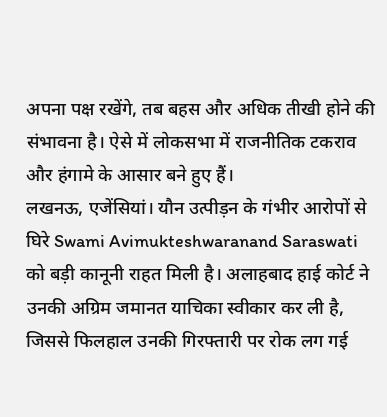अपना पक्ष रखेंगे, तब बहस और अधिक तीखी होने की संभावना है। ऐसे में लोकसभा में राजनीतिक टकराव और हंगामे के आसार बने हुए हैं।
लखनऊ, एजेंसियां। यौन उत्पीड़न के गंभीर आरोपों से घिरे Swami Avimukteshwaranand Saraswati को बड़ी कानूनी राहत मिली है। अलाहबाद हाई कोर्ट ने उनकी अग्रिम जमानत याचिका स्वीकार कर ली है, जिससे फिलहाल उनकी गिरफ्तारी पर रोक लग गई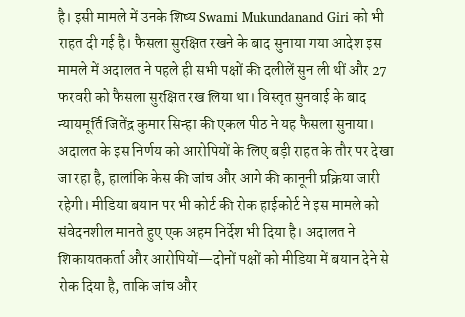है। इसी मामले में उनके शिष्य Swami Mukundanand Giri को भी राहत दी गई है। फैसला सुरक्षित रखने के बाद सुनाया गया आदेश इस मामले में अदालत ने पहले ही सभी पक्षों की दलीलें सुन ली थीं और 27 फरवरी को फैसला सुरक्षित रख लिया था। विस्तृत सुनवाई के बाद न्यायमूर्ति जितेंद्र कुमार सिन्हा की एकल पीठ ने यह फैसला सुनाया। अदालत के इस निर्णय को आरोपियों के लिए बड़ी राहत के तौर पर देखा जा रहा है, हालांकि केस की जांच और आगे की कानूनी प्रक्रिया जारी रहेगी। मीडिया बयान पर भी कोर्ट की रोक हाईकोर्ट ने इस मामले को संवेदनशील मानते हुए एक अहम निर्देश भी दिया है। अदालत ने शिकायतकर्ता और आरोपियों—दोनों पक्षों को मीडिया में बयान देने से रोक दिया है, ताकि जांच और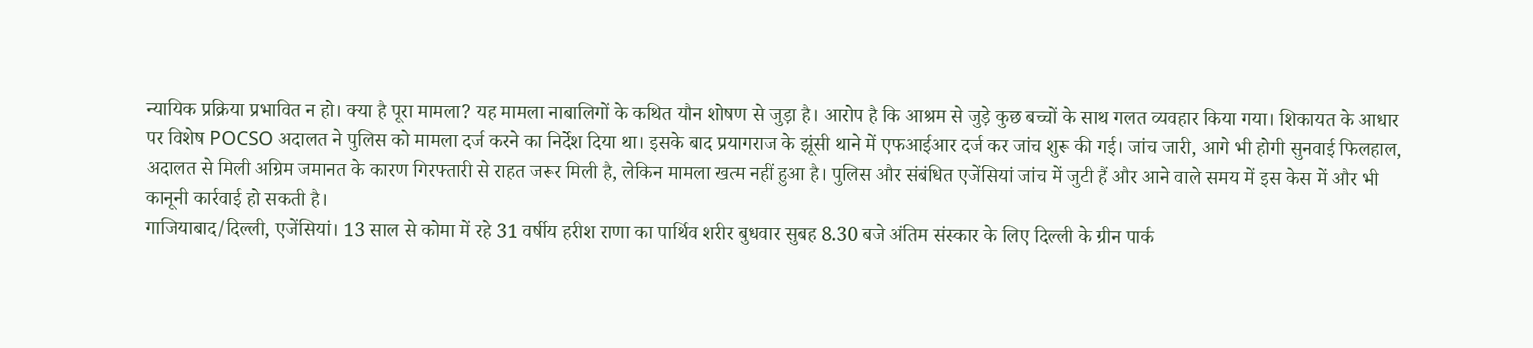न्यायिक प्रक्रिया प्रभावित न हो। क्या है पूरा मामला? यह मामला नाबालिगों के कथित यौन शोषण से जुड़ा है। आरोप है कि आश्रम से जुड़े कुछ बच्चों के साथ गलत व्यवहार किया गया। शिकायत के आधार पर विशेष POCSO अदालत ने पुलिस को मामला दर्ज करने का निर्देश दिया था। इसके बाद प्रयागराज के झूंसी थाने में एफआईआर दर्ज कर जांच शुरू की गई। जांच जारी, आगे भी होगी सुनवाई फिलहाल, अदालत से मिली अग्रिम जमानत के कारण गिरफ्तारी से राहत जरूर मिली है, लेकिन मामला खत्म नहीं हुआ है। पुलिस और संबंधित एजेंसियां जांच में जुटी हैं और आने वाले समय में इस केस में और भी कानूनी कार्रवाई हो सकती है।
गाजियाबाद/दिल्ली, एजेंसियां। 13 साल से कोमा में रहे 31 वर्षीय हरीश राणा का पार्थिव शरीर बुधवार सुबह 8.30 बजे अंतिम संस्कार के लिए दिल्ली के ग्रीन पार्क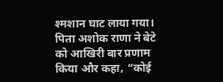श्मशान घाट लाया गया। पिता अशोक राणा ने बेटे को आखिरी बार प्रणाम किया और कहा, “कोई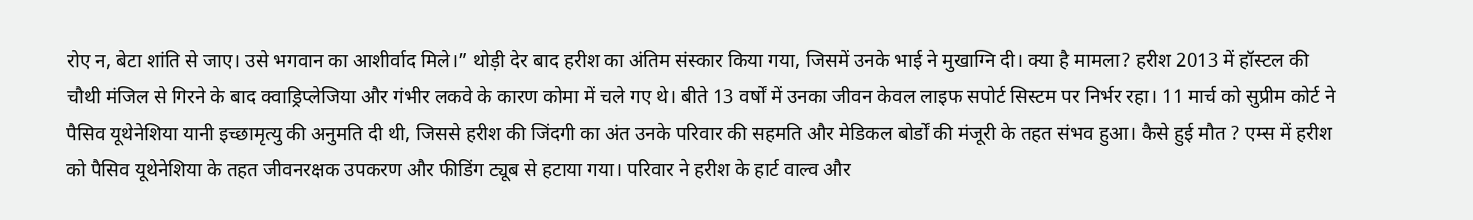रोए न, बेटा शांति से जाए। उसे भगवान का आशीर्वाद मिले।” थोड़ी देर बाद हरीश का अंतिम संस्कार किया गया, जिसमें उनके भाई ने मुखाग्नि दी। क्या है मामला? हरीश 2013 में हॉस्टल की चौथी मंजिल से गिरने के बाद क्वाड्रिप्लेजिया और गंभीर लकवे के कारण कोमा में चले गए थे। बीते 13 वर्षों में उनका जीवन केवल लाइफ सपोर्ट सिस्टम पर निर्भर रहा। 11 मार्च को सुप्रीम कोर्ट ने पैसिव यूथेनेशिया यानी इच्छामृत्यु की अनुमति दी थी, जिससे हरीश की जिंदगी का अंत उनके परिवार की सहमति और मेडिकल बोर्डों की मंजूरी के तहत संभव हुआ। कैसे हुई मौत ? एम्स में हरीश को पैसिव यूथेनेशिया के तहत जीवनरक्षक उपकरण और फीडिंग ट्यूब से हटाया गया। परिवार ने हरीश के हार्ट वाल्व और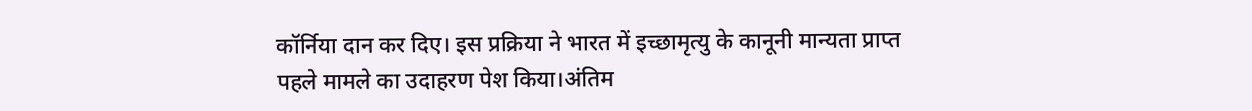कॉर्निया दान कर दिए। इस प्रक्रिया ने भारत में इच्छामृत्यु के कानूनी मान्यता प्राप्त पहले मामले का उदाहरण पेश किया।अंतिम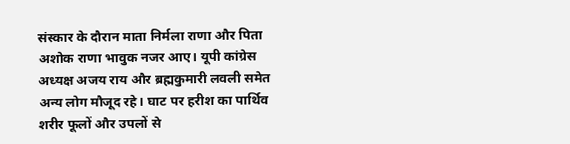संस्कार के दौरान माता निर्मला राणा और पिता अशोक राणा भावुक नजर आए। यूपी कांग्रेस अध्यक्ष अजय राय और ब्रह्मकुमारी लवली समेत अन्य लोग मौजूद रहे। घाट पर हरीश का पार्थिव शरीर फूलों और उपलों से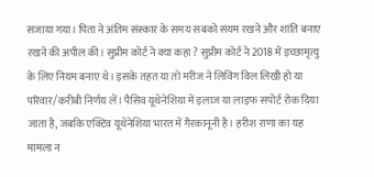सजाया गया। पिता ने अंतिम संस्कार के समय सबको संयम रखने और शांति बनाए रखने की अपील की। सुप्रीम कोर्ट ने क्या कहा ? सुप्रीम कोर्ट ने 2018 में इच्छामृत्यु के लिए नियम बनाए थे। इसके तहत या तो मरीज ने लिविंग विल लिखी हो या परिवार/करीबी निर्णय लें। पैसिव यूथेनेशिया में इलाज या लाइफ सपोर्ट रोक दिया जाता है, जबकि एक्टिव यूथेनेशिया भारत में गैरकानूनी है। हरीश राणा का यह मामला न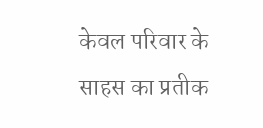केवल परिवार के साहस का प्रतीक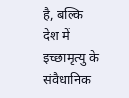है, बल्कि देश में इच्छामृत्यु के संवैधानिक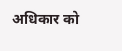अधिकार को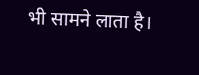भी सामने लाता है।